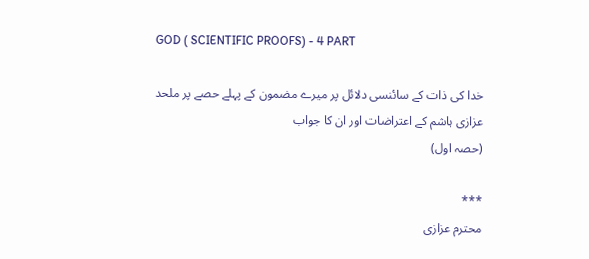GOD ( SCIENTIFIC PROOFS) - 4 PART

خدا کی ذات کے سائنسی دلائل پر میرے مضمون کے پہلے حصے پر ملحد عزازی ہاشم کے اعتراضات اور ان کا جواب
(حصہ اول)

***
محترم عزازی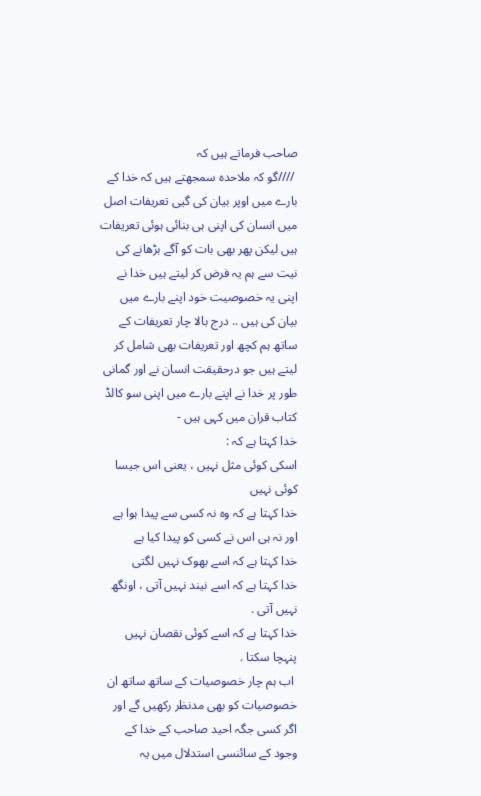صاحب فرماتے ہیں کہ
 ////گو کہ ملاحدہ سمجھتے ہیں کہ خدا کے بارے میں اوپر بیان کی گیی تعریفات اصل میں انسان کی اپنی ہی بنائی ہوئی تعریفات ہیں لیکن پھر بھی بات کو آگے بڑھانے کی نیت سے ہم یہ فرض کر لیتے ہیں خدا نے اپنی یہ خصوصیت خود اپنے بارے میں بیان کی ہیں .. درج بالا چار تعریفات کے ساتھ ہم کچھ اور تعریفات بھی شامل کر لیتے ہیں جو درحقیقت انسان نے اور گمانی طور پر خدا نے اپنے بارے میں اپنی سو کالڈ کتاب قران میں کہی ہیں -
خدا کہتا ہے کہ :
اسکی کوئی مثل نہیں ، یعنی اس جیسا کوئی نہیں
خدا کہتا ہے کہ وہ نہ کسی سے پیدا ہوا ہے اور نہ ہی اس نے کسی کو پیدا کیا ہے
خدا کہتا ہے کہ اسے بھوک نہیں لگتی
خدا کہتا ہے کہ اسے نیند نہیں آتی ، اونگھ نہیں آتی .
خدا کہتا ہے کہ اسے کوئی نقصان نہیں پنہچا سکتا .
 اب ہم چار خصوصیات کے ساتھ ساتھ ان خصوصیات کو بھی مدنظر رکھیں گے اور اگر کسی جگہ احید صاحب کے خدا کے وجود کے سائنسی استدلال میں یہ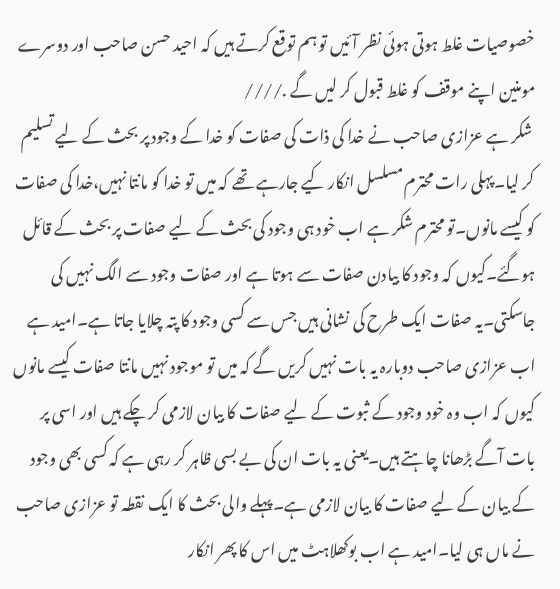خصوصیات غلط ہوتی ہوئی نظر آئیں تو ہم توقع کرتے ہیں کہ احید حسن صاحب اور دوسرے مومنین اپنے موقف کو غلط قبول کر لیں گے .////
 شکر ہے عزازی صاحب نے خدا کی ذات کی صفات کو خدا کے وجود پر بحث کے لیے تسلیم کر لیا۔پہلی رات محترم مسلسل انکار کیے جارہے تھے کہ میں تو خدا کو مانتا نہیں،خدا کی صفات کو کیسے مانوں۔تو محترم شکر ہے اب خود ہی وجود کی بحث کے لیے صفات پر بحث کے قائل ہوگئے۔کیوں کہ وجود کا بیادن صفات سے ہوتا ہے اور صفات وجود سے الگ نہیں کی جاسکتی۔یہ صفات ایک طرح کی نشانی ہیں جس سے کسی وجود کا پتہ چلایا جاتا ہے۔امید ہے اب عزازی صاحب دوبارہ یہ بات نہیں کریں گے کہ میں تو موجود نہیں مانتا صفات کیسے مانوں کیوں کہ اب وہ خود وجود کے ثبوت کے لیے صفات کا بیان لازمی کر چکے ہیں اور اسی پر بات آگے بڑھانا چاہتے ہیں۔یعنی یہ بات ان کی بے بسی ظاہر کر رہی ہے کہ کسی بھی وجود کے بیان کے لیے صفات کا بیان لازمی ہے۔پہلے والی بحث کا ایک نقطہ تو عزازی صاحب نے ماں ہی لیا۔امید ہے اب بوکھلاہٹ میں اس کا پھر انکار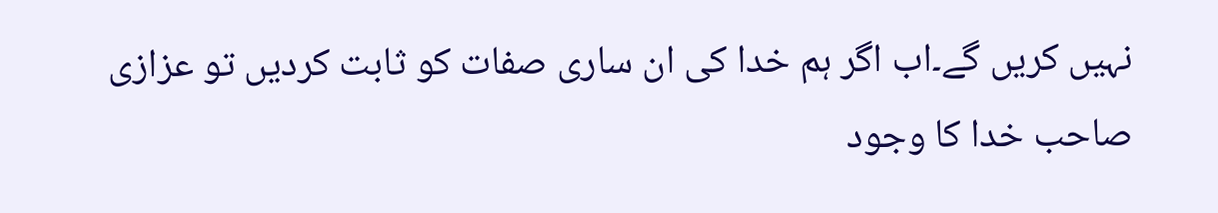نہیں کریں گے۔اب اگر ہم خدا کی ان ساری صفات کو ثابت کردیں تو عزازی صاحب خدا کا وجود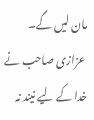مان لیں گے۔
 عزازی صاحب نے خدا کے لیے نیند نہ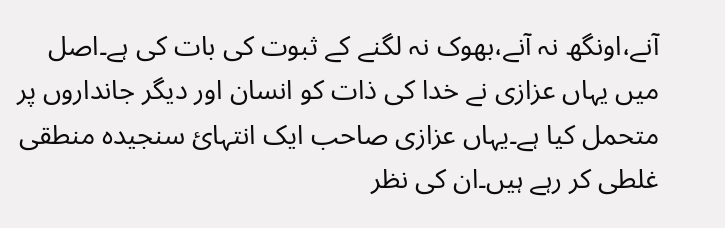آنے،اونگھ نہ آنے،بھوک نہ لگنے کے ثبوت کی بات کی ہے۔اصل میں یہاں عزازی نے خدا کی ذات کو انسان اور دیگر جانداروں پر متحمل کیا ہے۔یہاں عزازی صاحب ایک انتہائ سنجیدہ منطقی غلطی کر رہے ہیں۔ان کی نظر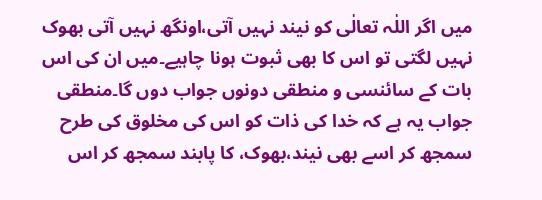میں اگر اللٰہ تعالٰی کو نیند نہیں آتی،اونگھ نہیں آتی بھوک نہیں لگتی تو اس کا بھی ثبوت ہونا چاہیے۔میں ان کی اس بات کے سائنسی و منطقی دونوں جواب دوں گا۔منطقی جواب یہ ہے کہ خدا کی ذات کو اس کی مخلوق کی طرح سمجھ کر اسے بھی نیند،بھوک، کا پابند سمجھ کر اس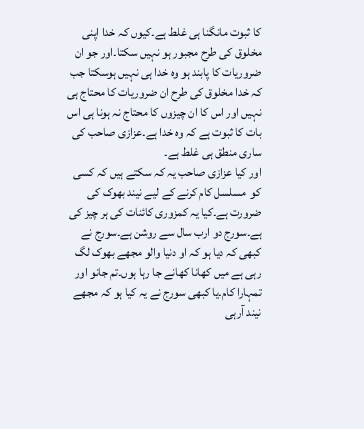کا ثبوت مانگنا ہی غلط ہے۔کیوں کہ خدا اپنی مخلوق کی طرح مجبور ہو نہیں سکتا۔اور جو ان ضروریات کا پابند ہو وہ خدا ہی نہیں ہوسکتا جب کہ خدا مخلوق کی طرح ان ضروریات کا محتاج ہی نہیں اور اس کا ان چیزوں کا محتاج نہ ہونا ہی اس بات کا ثبوت ہے کہ وہ خدا ہے۔عزازی صاحب کی ساری منطق ہی غلط ہے۔
اور کیا عزازی صاحب یہ کہ سکتے ہیں کہ کسی کو  مسلسل کام کرنے کے لیے نیند بھوک کی ضرورت ہے۔کیا یہ کمزوری کائنات کی ہر چیز کی ہے۔سورج دو ارب سال سے روشن ہے۔سورج نے کبھی کہ دیا ہو کہ او دنیا والو مجھے بھوک لگ رہی ہے میں کھانا کھانے جا رہا ہوں۔تم جانو اور تمہارا کام۔یا کبھی سورج نے یہ کیا ہو کہ مجھے نیند آرہی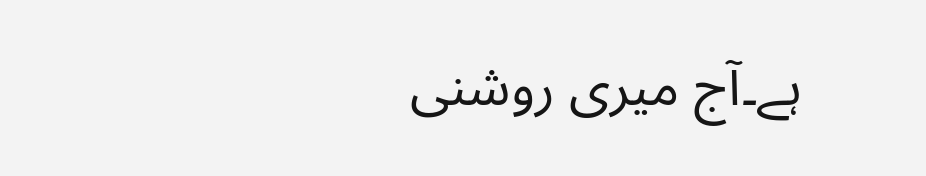ہے۔آج میری روشنی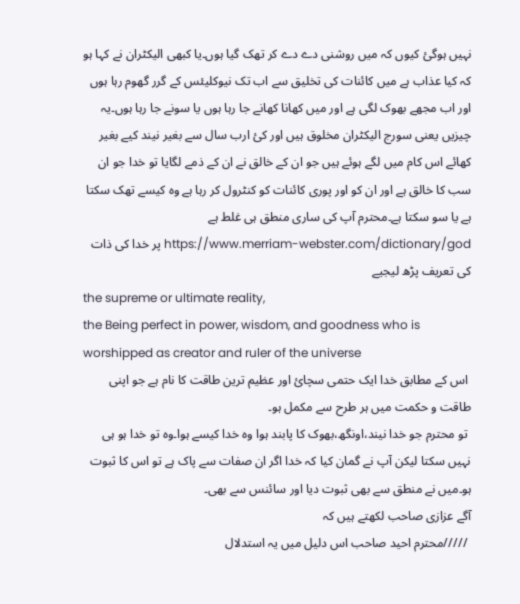نہیں ہوگئ کیوں کہ میں روشنی دے دے کر تھک گیا ہوں۔یا کبھی الیکٹران نے کہا ہو کہ کیا عذاب ہے میں کائنات کی تخلیق سے اب تک نیوکلیئس کے گرر گھوم رہا ہوں اور اب مجھے بھوک لگی ہے اور میں کھانا کھانے جا رہا ہوں یا سونے جا رہا ہوں۔یہ چیزیں یعنی سورج الیکٹران مخلوق ہیں اور کئ ارب سال سے بغیر نیند کیے بغیر کھائے اس کام میں لگے ہوئے ہیں جو ان کے خالق نے ان کے ذمے لگایا تو خدا جو ان سب کا خالق ہے اور ان کو اور پوری کائنات کو کنٹرول کر رہا ہے وہ کیسے تھک سکتا ہے یا سو سکتا ہے۔محترم آپ کی ساری منطق ہی غلط ہے
https://www.merriam-webster.com/dictionary/god پر خدا کی ذات کی تعریف پڑھ لیجیے
the supreme or ultimate reality,
the Being perfect in power, wisdom, and goodness who is worshipped as creator and ruler of the universe
 اس کے مطابق خدا ایک حتمی سچائ اور عظیم ترین طاقت کا نام ہے جو اپنی طاقت و حکمت میں ہر طرح سے مکمل ہو۔
 تو محترم جو خدا نیند،اونگھ،بھوک کا پابند ہوا وہ خدا کیسے ہوا۔وہ تو خدا ہو ہی نہیں سکتا لیکن آپ نے گمان کیا کہ خدا اگر ان صفات سے پاک ہے تو اس کا ثبوت ہو۔میں نے منطق سے بھی ثبوت دیا اور سائنس سے بھی۔
آگے عزازی صاحب لکھتے ہیں کہ
 /////محترم احید صاحب اس دلیل میں یہ استدلال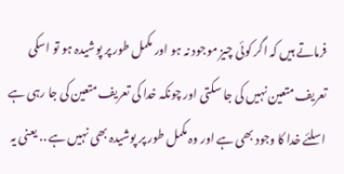فرماتے ہیں کہ اگر کوئی چیز موجود نہ ہو اور مکمل طور پر پوشیدہ ہو تو اسکی تعریف متعین نہیں کی جا سکتی اور چونکہ خدا کی تعریف متعین کی جا رہی ہے اسلئے خدا کا وجود بھی ہے اور وہ مکمل طور پر پوشیدہ بھی نہیں ہے .. یعنی یہ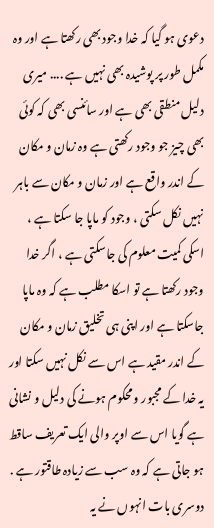دعوی ہو گیا کہ خدا وجود بھی رکھتا ہے اور وہ مکمل طور پر پوشیدہ بھی نہیں ہے .... میری دلیل منطقی بھی ہے اور سائنسی بھی کہ کوئی بھی چیز جو وجود رکھتی ہے وہ زمان و مکان کے اندر واقع ہے اور زمان و مکان سے باہر نہیں نکل سکتی ، وجود کو ماپا جا سکتا ہے ، اسکی کمیت معلوم کی جاسکتی ہے ، اگر خدا وجود رکھتا ہے تو اسکا مطلب ہے کہ وہ ماپا جاسکتا ہے اور اپنی ہی تخلیق زمان و مکان کے اندر مقید ہے اس سے نکل نہیں سکتا اور یہ خدا کے مجبور و محکوم ہونے کی دلیل و نشانی ہے گویا اس سے اوپر والی ایک تعریف ساقط ہو جاتی ہے کہ وہ سب سے زیادہ طاقتور ہے . دوسری بات انہوں نے یہ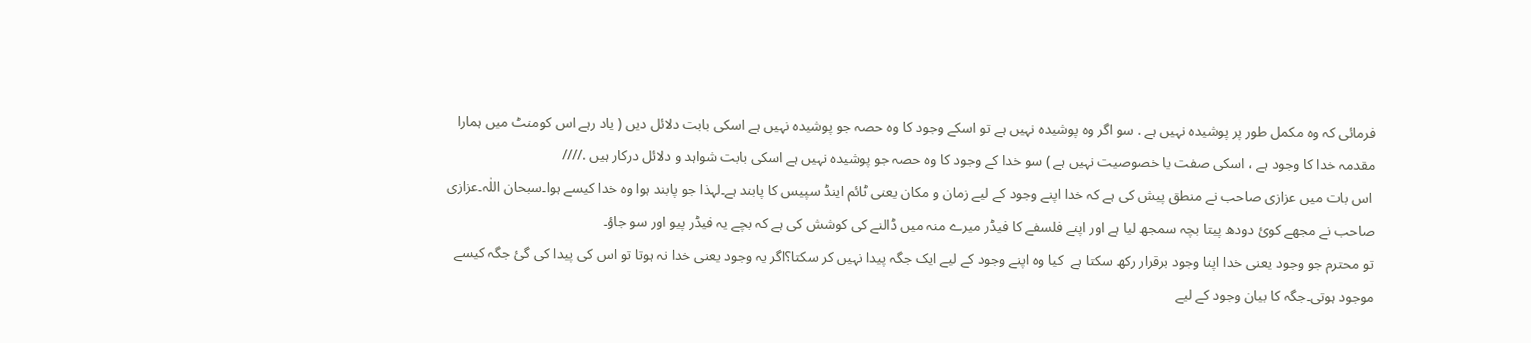فرمائی کہ وہ مکمل طور پر پوشیدہ نہیں ہے . سو اگر وہ پوشیدہ نہیں ہے تو اسکے وجود کا وہ حصہ جو پوشیدہ نہیں ہے اسکی بابت دلائل دیں ( یاد رہے اس کومنٹ میں ہمارا مقدمہ خدا کا وجود ہے ، اسکی صفت یا خصوصیت نہیں ہے ) سو خدا کے وجود کا وہ حصہ جو پوشیدہ نہیں ہے اسکی بابت شواہد و دلائل درکار ہیں .////
 اس بات میں عزازی صاحب نے منطق پیش کی ہے کہ خدا اپنے وجود کے لیے زمان و مکان یعنی ٹائم اینڈ سپیس کا پابند ہے۔لہذا جو پابند ہوا وہ خدا کیسے ہوا۔سبحان اللٰہ۔عزازی صاحب نے مجھے کوئ دودھ پیتا بچہ سمجھ لیا ہے اور اپنے فلسفے کا فیڈر میرے منہ میں ڈالنے کی کوشش کی ہے کہ بچے یہ فیڈر پیو اور سو جاؤ۔
تو محترم جو وجود یعنی خدا اپنا وجود برقرار رکھ سکتا ہے  کیا وہ اپنے وجود کے لیے ایک جگہ پیدا نہیں کر سکتا؟اگر یہ وجود یعنی خدا نہ ہوتا تو اس کی پیدا کی گئ جگہ کیسے موجود ہوتی۔جگہ کا بیان وجود کے لیے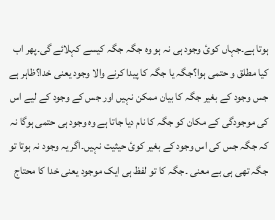ہوتا ہے۔جہاں کوئ وجود ہی نہ ہو وہ جگہ جگہ کیسے کہلائے گی۔پھر اب کیا مطلق و حتمی ہوا؟جگہ یا جگہ کا پیدا کرنے والا وجود یعنی خدا؟ظاہر ہے جس وجود کے بغیر جگہ کا بیان ممکن نہیں اور جس کے وجود کے لیے اس کی موجودگی کے مکان کو جگہ کا نام دیا جاتا ہے وہ وجود ہی حتمی ہوگا نہ کہ جگہ جس کی اس وجود کے بغیر کوئ حیثیت نہیں۔اگر یہ وجود نہ ہوتا تو جگہ تھی ہی بے معنی ۔جگہ کا تو لفظ ہی ایک موجود یعنی خدا کا محتاج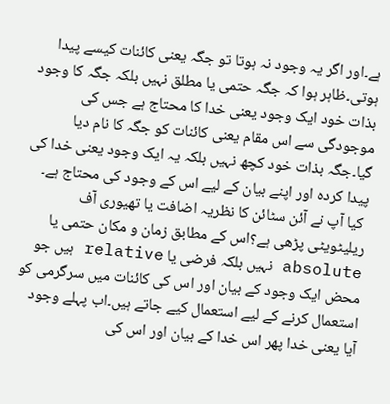ہے۔اور اگر یہ وجود نہ ہوتا تو جگہ یعنی کائنات کیسے پیدا ہوتی۔ظاہر ہوا کہ جگہ حتمی یا مطلق نہیں بلکہ جگہ کا وجود بذات خود ایک وجود یعنی خدا کا محتاج ہے جس کی موجودگی سے اس مقام یعنی کائنات کو جگہ کا نام دیا گیا۔جگہ بذات خود کچھ نہیں بلکہ یہ ایک وجود یعنی خدا کی پیدا کردہ اور اپنے بیان کے لیے اس کے وجود کی محتاج ہے۔
 کیا آپ نے آئن سٹائن کا نظریہ اضافت یا تھیوری آف ریلیٹویٹی پڑھی ہے؟اس کے مطابق زمان و مکان حتمی یا absolute نہیں بلکہ فرضی یا relative ہیں جو محض ایک وجود کے بیان اور اس کی کائنات میں سرگرمی کو استعمال کرنے کے لیے استعمال کیے جاتے ہیں۔اب پہلے وجود آیا یعنی خدا پھر اس خدا کے بیان اور اس کی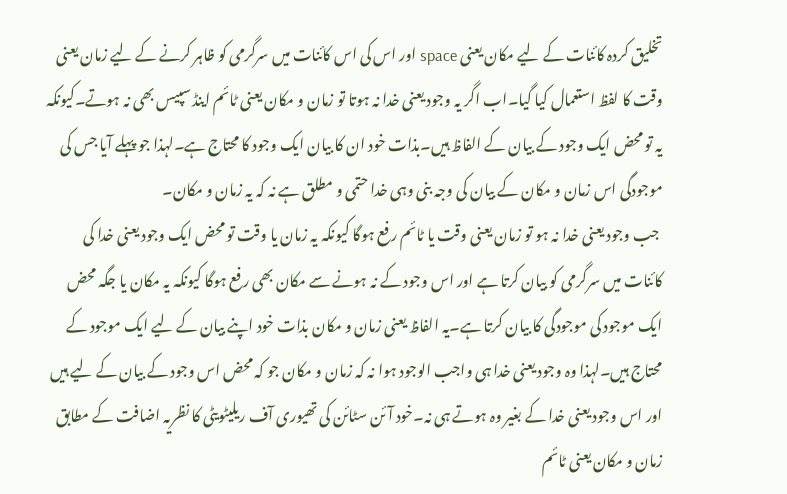تخلیق کردہ کائنات کے لیے مکان یعنی space اور اس کی اس کائنات میں سرگرمی کو ظاہر کرنے کے لیے زمان یعنی وقت کا لفظ استعمال کیا گیا۔اب اگر یہ وجود یعنی خدا نہ ہوتا تو زمان و مکان یعنی ٹائم اینڈ سپیس بھی نہ ہوتے۔کیونکہ یہ تو محض ایک وجود کے بیان کے الفاظ ہیں۔بذات خود ان کا بیان ایک وجود کا محتاج ہے۔لہذا جو پہلے آیا جس کی موجودگی اس زمان و مکان کے بیان کی وجہ بنی وہی خدا حتمی و مطلق ہے نہ کہ یہ زمان و مکان۔
 جب وجود یعنی خدا نہ ہو تو زمان یعنی وقت یا ٹائم رفع ہوگا کیونکہ یہ زمان یا وقت تو محض ایک وجود یعنی خدا کی کائنات میں سرگرمی کو بیان کرتا ہے اور اس وجود کے نہ ہونے سے مکان بھی رفع ہوگا کیونکہ یہ مکان یا جگہ محض ایک موجود کی موجودگی کا بیان کرتا ہے۔یہ الفاظ یعنی زمان و مکان بذات خود اپنے بیان کے لیے ایک موجود کے محتاج ہیں۔لہذا وہ وجود یعنی خدا ہی واجب الوجود ہوا نہ کہ زمان و مکان جو کہ محض اس وجود کے بیان کے لیے ہیں اور اس وجود یعنی خدا کے بغیر وہ ہوتے ہی نہ۔خود آئن سٹائن کی تھیوری آف ریلیٹویٹی کا نظریہ اضافت کے مطابق زمان و مکان یعنی ٹائم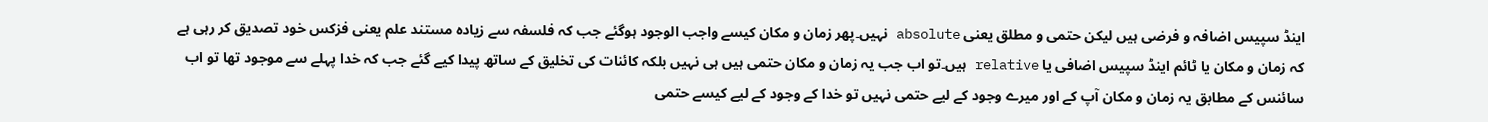اینڈ سپیس اضافہ و فرضی ہیں لیکن حتمی و مطلق یعنی absolute نہیں۔پھر زمان و مکان کیسے واجب الوجود ہوگئے جب کہ فلسفہ سے زیادہ مستند علم یعنی فزکس خود تصدیق کر رہی ہے کہ زمان و مکان یا ٹائم اینڈ سپیس اضافی یا relative ہیں۔تو اب جب یہ زمان و مکان حتمی ہیں ہی نہیں بلکہ کائنات کی تخلیق کے ساتھ پیدا کیے گئے جب کہ خدا پہلے سے موجود تھا تو اب سائنس کے مطابق یہ زمان و مکان آپ کے اور میرے وجود کے لیے حتمی نہیں تو خدا کے وجود کے لیے کیسے حتمی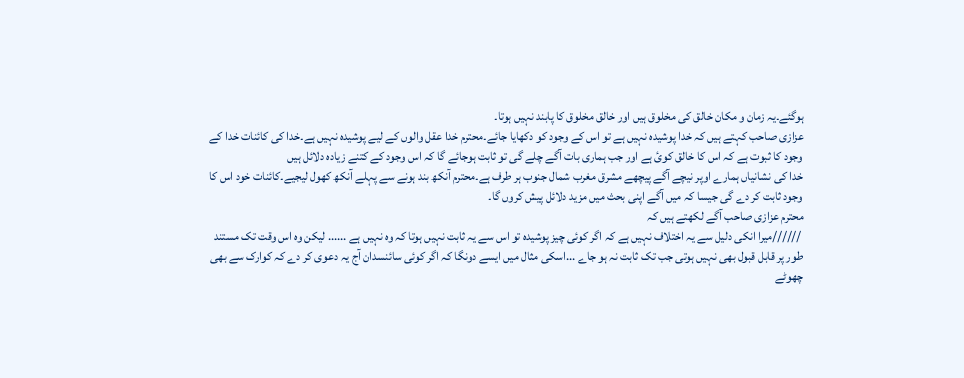ہوگئے۔یہ زمان و مکان خالق کی مخلوق ہیں اور خالق مخلوق کا پابند نہیں ہوتا۔
عزازی صاحب کہتے ہیں کہ خدا پوشیدہ نہیں ہے تو اس کے وجود کو دکھایا جائے۔محترم خدا عقل والوں کے لیے پوشیدہ نہیں ہے۔خدا کی کائنات خدا کے وجود کا ثبوت ہے کہ اس کا خالق کوئ ہے اور جب ہماری بات آگے چلے گی تو ثابت ہوجائے گا کہ اس وجود کے کتنے زیادہ دلائل ہیں
خدا کی نشانیاں ہمارے اوپر نیچے آگے پیچھے مشرق مغرب شمال جنوب ہر طرف ہے۔محترم آنکھ بند ہونے سے پہلے آنکھ کھول لیجیے۔کائنات خود اس کا وجود ثابت کر دے گی جیسا کہ میں آگے اپنی بحث میں مزید دلائل پیش کروں گا۔
محترم عزازی صاحب آگے لکھتے ہیں کہ
 //////میرا انکی دلیل سے یہ اختلاف نہیں ہے کہ اگر کوئی چیز پوشیدہ تو اس سے یہ ثابت نہیں ہوتا کہ وہ نہیں ہے ...... لیکن وہ اس وقت تک مستند طور پر قابل قبول بھی نہیں ہوتی جب تک ثابت نہ ہو جاے ...اسکی مثال میں ایسے دونگا کہ اگر کوئی سائنسدان آج یہ دعوی کر دے کہ کوارک سے بھی چھوٹے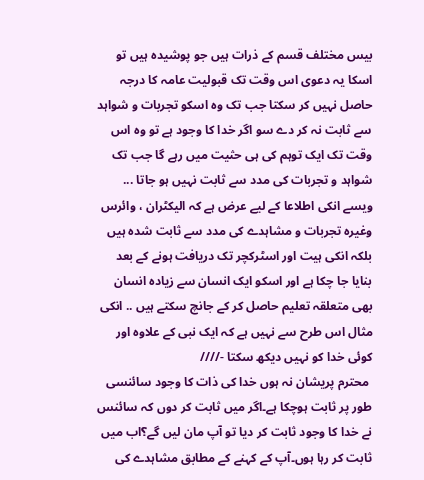بیس مختلف قسم کے ذرات ہیں جو پوشیدہ ہیں تو اسکا یہ دعوی اس وقت تک قبولیت عامہ کا درجہ حاصل نہیں کر سکتا جب تک وہ اسکو تجربات و شواہد سے ثابت نہ کر دے سو اگر خدا کا وجود ہے تو وہ اس وقت تک ایک توہم کی ہی حثیت میں رہے گا جب تک شواہد و تجربات کی مدد سے ثابت نہیں ہو جاتا ... ویسے انکی اطلاعا کے لیے عرض ہے کہ الیکٹران ، وائرس وغیرہ تجربات و مشاہدے کی مدد سے ثابت شدہ ہیں بلکہ انکی ہیت اور اسٹرکچر تک دریافت ہونے کے بعد بنایا جا چکا ہے اور اسکو ایک انسان سے زیادہ انسان بھی متعلقہ تعلیم حاصل کر کے جانچ سکتے ہیں .. انکی مثال اس طرح سے نہیں ہے کہ ایک نبی کے علاوہ اور کوئی خدا کو نہیں دیکھ سکتا -////
 محترم پریشان نہ ہوں خدا کی ذات کا وجود سائنسی طور پر ثابت ہوچکا ہے۔اگر میں ثابت کر دوں کہ سائنس نے خدا کا وجود ثابت کر دیا تو آپ مان لیں گے؟اب میں ثابت کر رہا ہوں۔آپ کے کہنے کے مطابق مشاہدے کی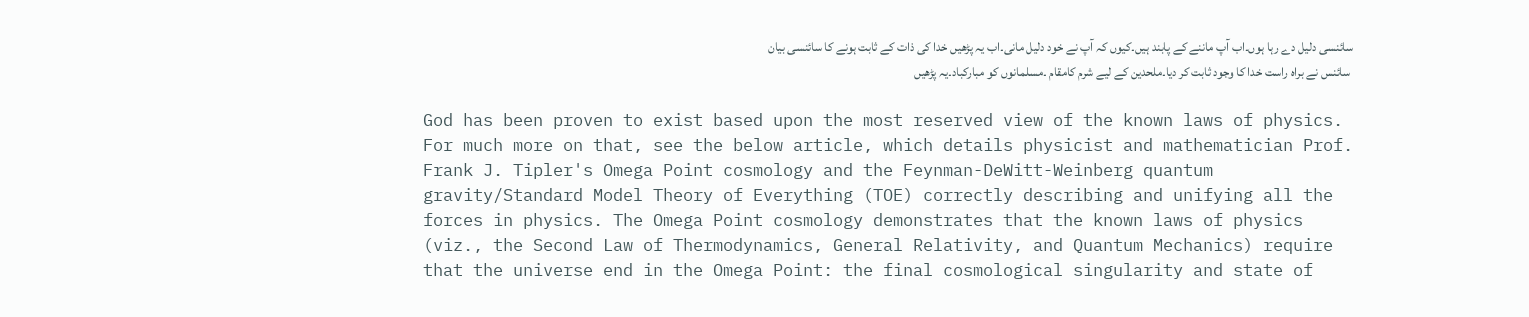سائنسی دلیل دے رہا ہوں۔اب آپ ماننے کے پابند ہیں۔کیوں کہ آپ نے خود دلیل مانی۔اب یہ پڑھیں خدا کی ذات کے ثابت ہونے کا سائنسی بیان
 سائنس نے براہ راست خدا کا وجود ثابت کر دیا۔ملحدین کے لیے شرم کامقام ۔مسلمانوں کو مبارکباد۔یہ پڑھیں

God has been proven to exist based upon the most reserved view of the known laws of physics. For much more on that, see the below article, which details physicist and mathematician Prof. Frank J. Tipler's Omega Point cosmology and the Feynman-DeWitt-Weinberg quantum gravity/Standard Model Theory of Everything (TOE) correctly describing and unifying all the forces in physics. The Omega Point cosmology demonstrates that the known laws of physics (viz., the Second Law of Thermodynamics, General Relativity, and Quantum Mechanics) require that the universe end in the Omega Point: the final cosmological singularity and state of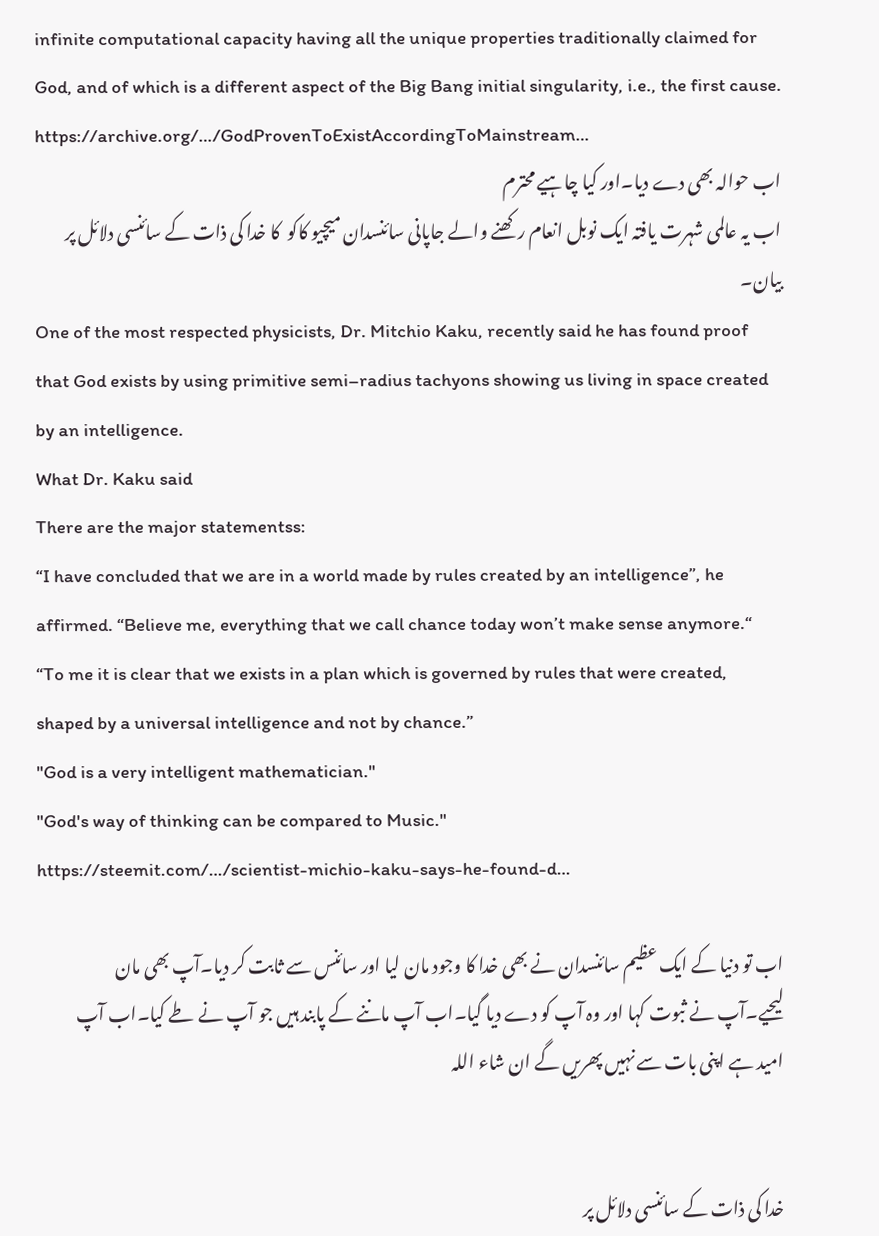infinite computational capacity having all the unique properties traditionally claimed for God, and of which is a different aspect of the Big Bang initial singularity, i.e., the first cause.
https://archive.org/…/GodProvenToExistAccordingToMainstream…
اب حوالہ بھی دے دیا۔اور کیا چاہیے محترم
اب یہ عالمی شہرت یافتہ ایک نوبل انعام رکھنے والے جاپانی سائنسدان میچیو کاکو  کا خدا کی ذات کے سائنسی دلائل پر بیان۔
One of the most respected physicists, Dr. Mitchio Kaku, recently said he has found proof that God exists by using primitive semi–radius tachyons showing us living in space created by an intelligence.
What Dr. Kaku said
There are the major statementss:
“I have concluded that we are in a world made by rules created by an intelligence”, he affirmed. “Believe me, everything that we call chance today won’t make sense anymore.“
“To me it is clear that we exists in a plan which is governed by rules that were created, shaped by a universal intelligence and not by chance.”
"God is a very intelligent mathematician."
"God's way of thinking can be compared to Music."
https://steemit.com/…/scientist-michio-kaku-says-he-found-d…

اب تو دنیا کے ایک عظیم سائنسدان نے بھی خدا کا وجود مان لیا اور سائنس سے ثابت کر دیا۔آپ بھی مان لیحیے۔آپ نے ثبوت کہا اور وہ آپ کو دے دیا گیا۔اب آپ ماننے کے پابند ہیں جو آپ نے طے کیا۔اب آپ امید ہے اپنی بات سے نہیں پھریں گے ان شاء اللہ


خدا کی ذات کے سائنسی دلائل پر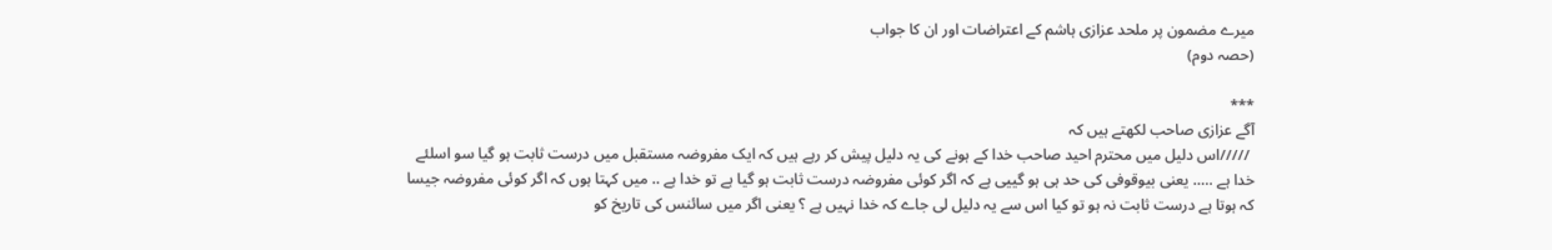میرے مضمون پر ملحد عزازی ہاشم کے اعتراضات اور ان کا جواب
(حصہ دوم)

***
آگے عزازی صاحب لکھتے ہیں کہ
 /////اس دلیل میں محترم احید صاحب خدا کے ہونے کی یہ دلیل پیش کر رہے ہیں کہ ایک مفروضہ مستقبل میں درست ثابت ہو گیا سو اسلئے خدا ہے ..... یعنی بیوقوفی کی حد ہی ہو گییی ہے کہ اگر کوئی مفروضہ درست ثابت ہو گیا ہے تو خدا ہے .. میں کہتا ہوں کہ اگر کوئی مفروضہ جیسا کہ ہوتا ہے درست ثابت نہ ہو تو کیا اس سے یہ دلیل لی جاے کہ خدا نہیں ہے ؟ یعنی اگر میں سائنس کی تاریخ کو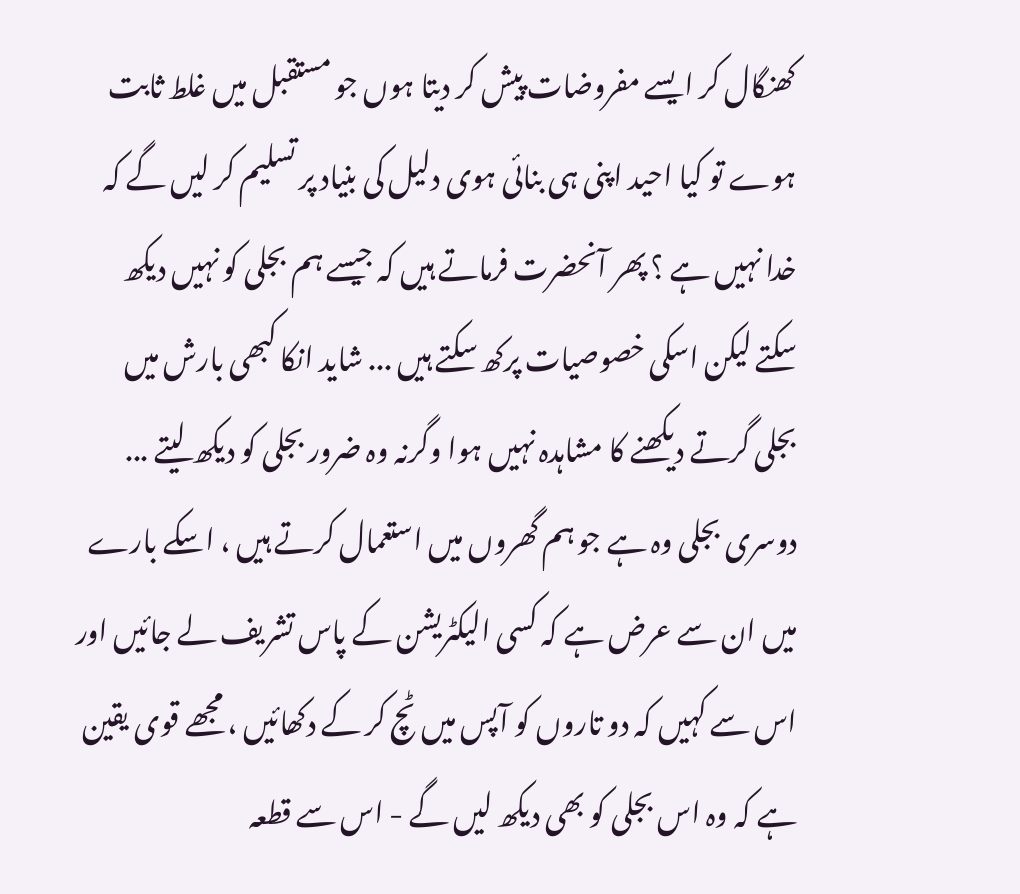کھنگال کر ایسے مفروضات پیش کر دیتا ہوں جو مستقبل میں غلط ثابت ہوے تو کیا احید اپنی ہی بنائی ہوی دلیل کی بنیاد پر تسلیم کر لیں گے کہ خدا نہیں ہے ؟ پھر آنحضرت فرماتے ہیں کہ جیسے ہم بجلی کو نہیں دیکھ سکتے لیکن اسکی خصوصیات پرکھ سکتے ہیں ... شاید انکا کبھی بارش میں بجلی گرتے دیکھنے کا مشاہدہ نہیں ہوا وگرنہ وہ ضرور بجلی کو دیکھ لیتے ... دوسری بجلی وہ ہے جو ہم گھروں میں استعمال کرتے ہیں ، اسکے بارے میں ان سے عرض ہے کہ کسی الیکٹریشن کے پاس تشریف لے جائیں اور اس سے کہیں کہ دو تاروں کو آپس میں ٹچ کر کے دکھائیں ، مجھے قوی یقین ہے کہ وہ اس بجلی کو بھی دیکھ لیں گے - اس سے قطعہ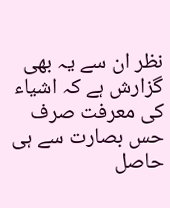نظر ان سے یہ بھی گزارش ہے کہ اشیاء کی معرفت صرف حس بصارت سے ہی حاصل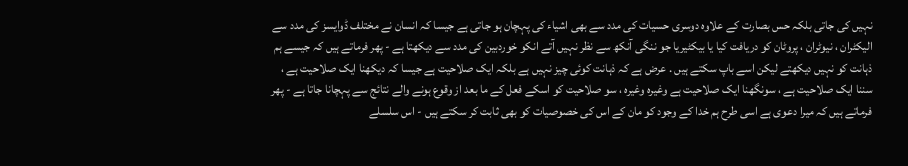نہیں کی جاتی بلکہ حس بصارت کے علاوہ دوسری حسیات کی مدد سے بھی اشیاء کی پہچان ہو جاتی ہے جیسا کہ انسان نے مختلف ڈوایسز کی مدد سے الیکٹران ، نیوٹران ، پروٹان کو دریافت کیا یا بیکٹیریا جو ننگی آنکھ سے نظر نہیں آتے انکو خوردبین کی مدد سے دیکھتا ہے - پھر فرماتے ہیں کہ جیسے ہم ذہانت کو نہیں دیکھتے لیکن اسے باپ سکتے ہیں . عرض ہے کہ ذہانت کوئی چیز نہیں ہے بلکہ ایک صلاحیت ہے جیسا کہ دیکھنا ایک صلاحیت ہے ، سننا ایک صلاحیت ہے ، سونگھنا ایک صلاحیت ہے وغیرہ وغیرہ ، سو صلاحیت کو اسکے فعل کے ما بعد از وقوع ہونے والے نتائج سے پہچانا جاتا ہے - پھر فرماتے ہیں کہ میرا دعوی ہے اسی طرح ہم خدا کے وجود کو مان کے اس کی خصوصیات کو بھی ثابت کر سکتے ہیں - اس سلسلے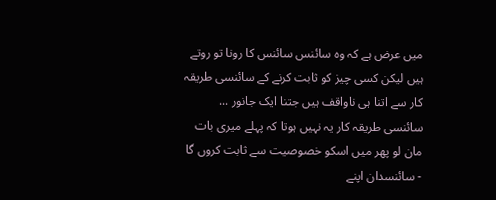میں عرض ہے کہ وہ سائنس سائنس کا رونا تو روتے ہیں لیکن کسی چیز کو ثابت کرنے کے سائنسی طریقہ کار سے اتنا ہی ناواقف ہیں جتنا ایک جانور ... سائنسی طریقہ کار یہ نہیں ہوتا کہ پہلے میری بات مان لو پھر میں اسکو خصوصیت سے ثابت کروں گا - سائنسدان اپنے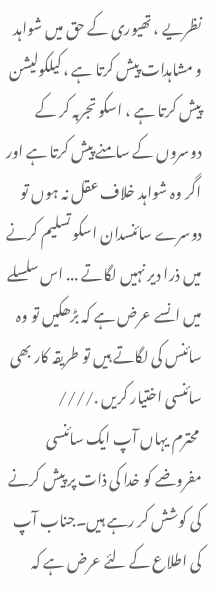نظریے ، تھیوری کے حق میں شواہد و مشاہدات پیش کرتا ہے ، کیلکولیشن پیش کرتا ہے ، اسکو تجربہ کر کے دوسروں کے سامنے پیش کرتا ہے اور اگر وہ شواہد خلاف عقل نہ ہوں تو دوسرے سائنسدان اسکو تسلیم کرنے میں ذرا دیر نہیں لگاتے ... اس سلسلے میں انسے عرض ہے کہ بڑھکیں تو وہ سائنس کی لگاتے ہیں تو طریقہ کار بھی سائنسی اختیار کریں .////
 محترم یہاں آپ ایک سائنسی مفروضے کو خدا کی ذات پر پیش کرنے کی کوشش کر رہے ہیں۔جناب آپ کی اطلاع کے لئے عرض ہے کہ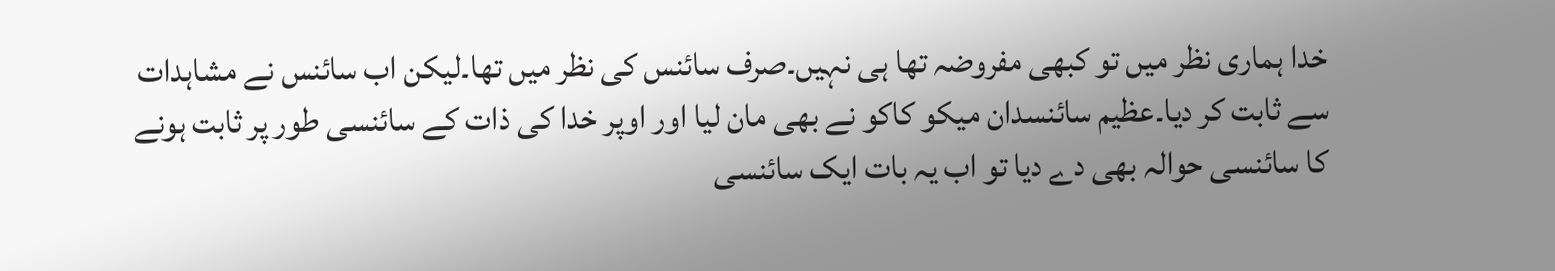خدا ہماری نظر میں تو کبھی مفروضہ تھا ہی نہیں۔صرف سائنس کی نظر میں تھا۔لیکن اب سائنس نے مشاہدات سے ثابت کر دیا۔عظیم سائنسدان میکو کاکو نے بھی مان لیا اور اوپر خدا کی ذات کے سائنسی طور پر ثابت ہونے کا سائنسی حوالہ بھی دے دیا تو اب یہ بات ایک سائنسی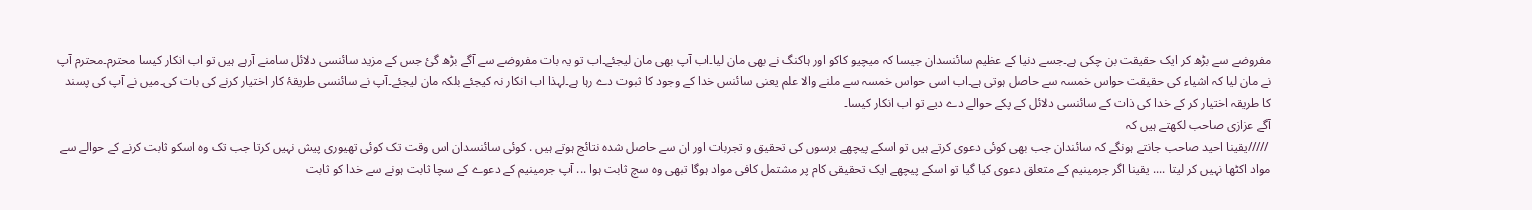مفروضے سے بڑھ کر ایک حقیقت بن چکی ہے۔جسے دنیا کے عظیم سائنسدان جیسا کہ میچیو کاکو اور ہاکنگ نے بھی مان لیا۔اب آپ بھی مان لیجئے۔اب تو یہ بات مفروضے سے آگے بڑھ گئ جس کے مزید سائنسی دلائل سامنے آرہے ہیں تو اب انکار کیسا محترم۔محترم آپ نے مان لیا کہ اشیاء کی حقیقت حواس خمسہ سے حاصل ہوتی ہے۔اب اسی حواس خمسہ سے ملنے والا علم یعنی سائنس خدا کے وجود کا ثبوت دے رہا ہے۔لہذا اب انکار نہ کیجئے بلکہ مان لیجئے۔آپ نے سائنسی طریقۂ کار اختیار کرنے کی بات کی۔میں نے آپ کی پسند کا طریقہ اختیار کر کے خدا کی ذات کے سائنسی دلائل کے پکے حوالے دے دیے تو اب انکار کیسا۔
آگے عزازی صاحب لکھتے ہیں کہ
 /////یقینا احید صاحب جانتے ہونگے کہ سائندان جب بھی کوئی دعوی کرتے ہیں تو اسکے پیچھے برسوں کی تحقیق و تجربات اور ان سے حاصل شدہ نتائج ہوتے ہیں . کوئی سائنسدان اس وقت تک کوئی تھیوری پیش نہیں کرتا جب تک وہ اسکو ثابت کرنے کے حوالے سے مواد اکٹھا نہیں کر لیتا .... یقینا اگر جرمینیم کے متعلق دعوی کیا گیا تو اسکے پیچھے ایک تحقیقی کام پر مشتمل کافی مواد ہوگا تبھی وہ سچ ثابت ہوا ... آپ جرمینیم کے دعوے کے سچا ثابت ہونے سے خدا کو ثابت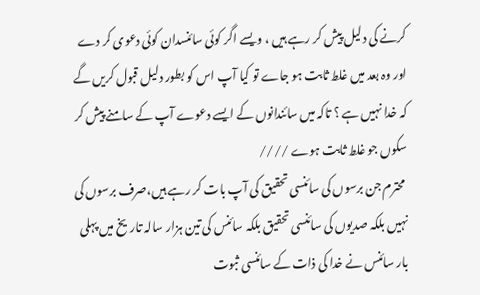کرنے کی دلیل پیش کر رہے ہیں ، ویسے اگر کوئی سائنسدان کوئی دعوی کر دے اور وہ بعد میں غلط ثابت ہو جاے تو کیا آپ اس کو بطور دلیل قبول کریں گے کہ خدا نہیں ہے ؟ تاکہ میں سائندانوں کے ایسے دعوے آپ کے سامنے پیش کر سکوں جو غلط ثابت ہوے ////
 محترم جن برسوں کی سائنسی تحقیق کی آپ بات کر رہے ہیں،صرف برسوں کی نہیں بلکہ صدیوں کی سائنسی تحقیق بلکہ سائنس کی تین ہزار سالہ تاریخ میں پہلی بار سائنس نے خدا کی ذات کے سائنسی ثبوت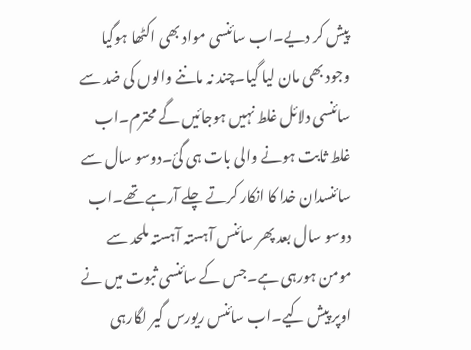پیش کر دیے۔اب سائنسی مواد بھی اکٹھا ہوگیا وجود بھی مان لیا گیا۔چند نہ ماننے والوں کی ضد سے سائنسی دلائل غلط نہیں ہوجائیں گے محترم۔اب غلط ثابت ہونے والی بات ہی گئ۔دوسو سال سے سائنسدان خدا کا انکار کرتے چلے آرہے تھے۔اب دوسو سال بعد پھر سائنس آہستہ آہستہ ملحد سے مومن ہورہی ہے۔جس کے سائنسی ثبوت میں نے اوپر پیش کیے۔اب سائنس ریورس گیر لگارہی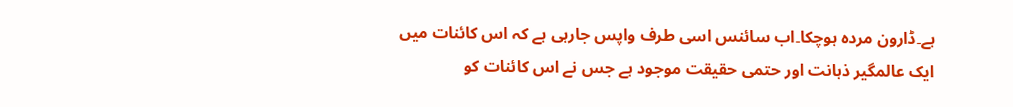ہے۔ڈارون مردہ ہوچکا۔اب سائنس اسی طرف واپس جارہی ہے کہ اس کائنات میں ایک عالمگیر ذہانت اور حتمی حقیقت موجود ہے جس نے اس کائنات کو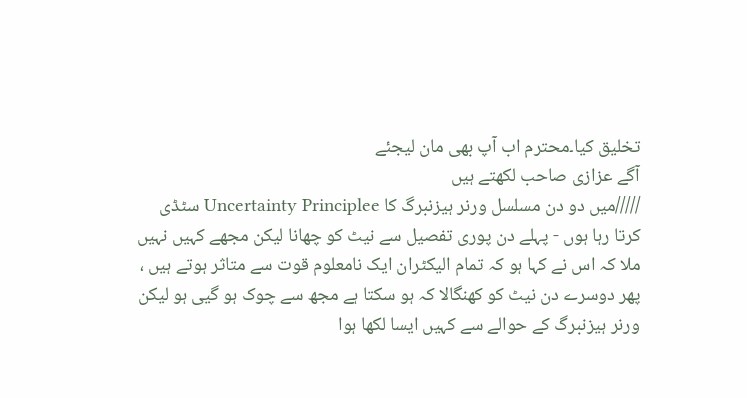تخلیق کیا۔محترم اب آپ بھی مان لیجئے
آگے عزازی صاحب لکھتے ہیں
/////میں دو دن مسلسل ورنر ہیزنبرگ کا Uncertainty Principlee سٹڈی کرتا رہا ہوں - پہلے دن پوری تفصیل سے نیٹ کو چھانا لیکن مجھے کہیں نہیں ملا کہ اس نے کہا ہو کہ تمام الیکٹران ایک نامعلوم قوت سے متاثر ہوتے ہیں ، پھر دوسرے دن نیٹ کو کھنگالا کہ ہو سکتا ہے مجھ سے چوک ہو گیی ہو لیکن ورنر ہیزنبرگ کے حوالے سے کہیں ایسا لکھا ہوا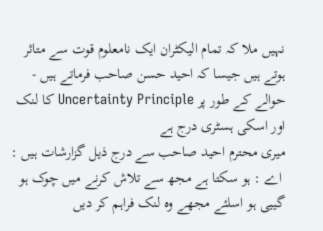نہیں ملا کہ تمام الیکٹران ایک نامعلوم قوت سے متاثر ہوتے ہیں جیسا کہ احید حسن صاحب فرماتے ہیں - حوالے کے طور پر Uncertainty Principle کا لنک اور اسکی ہسٹری درج ہے
میری محترم احید صاحب سے درج ذیل گزارشات ہیں :
 اے : ہو سکتا ہے مجھ سے تلاش کرنے میں چوک ہو گییی ہو اسلئے مجھے وہ لنک فراہم کر دیں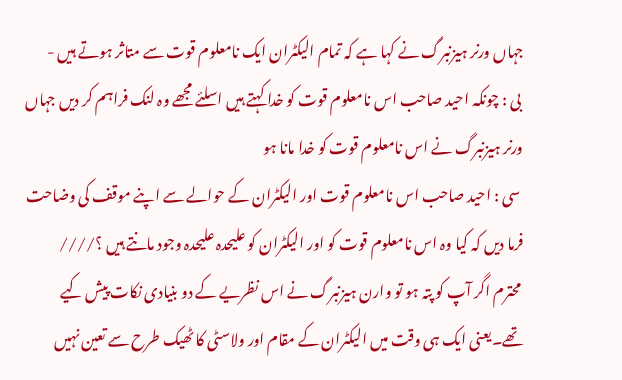جہاں ورنر ہیزنبرگ نے کہا ہے کہ تمام الیکٹران ایک نامعلوم قوت سے متاثر ہوتے ہیں -
 بی : چونکہ احید صاحب اس نامعلوم قوت کو خدا کہتے ہیں اسلئے مجھے وہ لنک فراہم کر دیں جہاں ورنر ہیزنبرگ نے اس نامعلوم قوت کو خدا مانا ہو
 سی : احید صاحب اس نامعلوم قوت اور الیکٹران کے حوالے سے اپنے موقف کی وضاحت فرما دیں کہ کیا وہ اس نامعلوم قوت کو اور الیکٹران کو علیحدہ علیحدہ وجود مانتے ہیں ؟////
 محترم اگر آپ کو پتہ ہو تو وارن ہیزنبرگ نے اس نظریے کے دو بنیادی نکات پیش کیے تھے۔یعنی ایک ہی وقت میں الیکٹران کے مقام اور ولاسٹی کا ٹھیک طرح سے تعین نہیں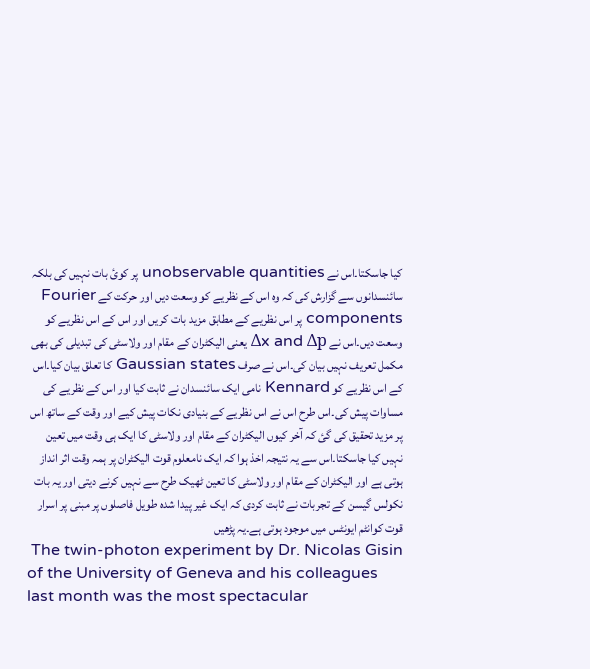کیا جاسکتا۔اس نے unobservable quantities پر کوئ بات نہیں کی بلکہ سائنسدانوں سے گزارش کی کہ وہ اس کے نظریے کو وسعت دیں اور حرکت کے Fourier components پر اس نظریے کے مطابق مزید بات کریں اور اس کے اس نظریے کو وسعت دیں۔اس نے Δx and Δp یعنی الیکٹران کے مقام اور ولاسٹی کی تبدیلی کی بھی مکمل تعریف نہیں بیان کی۔اس نے صرف Gaussian states کا تعلق بیان کیا۔اس کے اس نظریے کو Kennard نامی ایک سائنسدان نے ثابت کیا اور اس کے نظریے کی مساوات پیش کی۔اس طرح اس نے اس نظریے کے بنیادی نکات پیش کیے اور وقت کے ساتھ اس پر مزید تحقیق کی گئ کہ آخر کیوں الیکٹران کے مقام اور ولاسٹی کا ایک ہی وقت میں تعین نہیں کیا جاسکتا۔اس سے یہ نتیجہ اخذ ہوا کہ ایک نامعلوم قوت الیکٹران پر ہمہ وقت اثر انداز ہوتی ہے اور الیکٹران کے مقام اور ولاسٹی کا تعین ٹھیک طرح سے نہیں کرنے دیتی اور یہ بات نکولس گیسن کے تجربات نے ثابت کردی کہ ایک غیر پیدا شدہ طویل فاصلوں پر مبنی پر اسرار قوت کوانٹم ایونٹس میں موجود ہوتی ہے۔یہ پڑھیں
 The twin-photon experiment by Dr. Nicolas Gisin of the University of Geneva and his colleagues last month was the most spectacular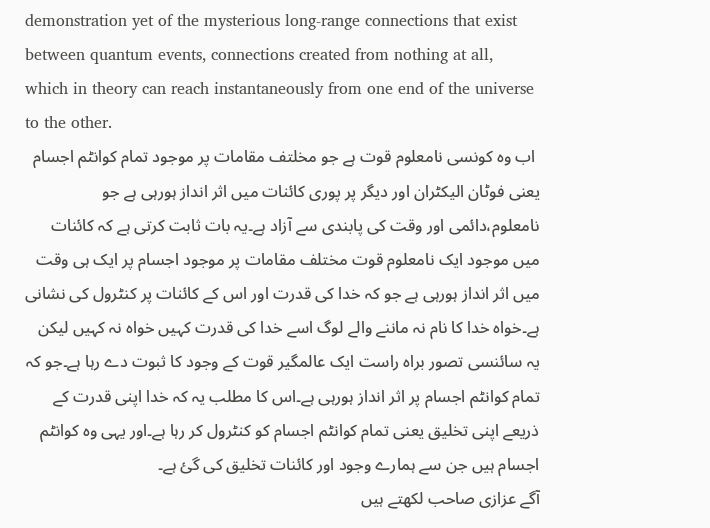demonstration yet of the mysterious long-range connections that exist between quantum events, connections created from nothing at all, which in theory can reach instantaneously from one end of the universe to the other.
 اب وہ کونسی نامعلوم قوت ہے جو مخلتف مقامات پر موجود تمام کوانٹم اجسام یعنی فوٹان الیکٹران اور دیگر پر پوری کائنات میں اثر انداز ہورہی ہے جو نامعلوم،دائمی اور وقت کی پابندی سے آزاد ہے۔یہ بات ثابت کرتی ہے کہ کائنات میں موجود ایک نامعلوم قوت مختلف مقامات پر موجود اجسام پر ایک ہی وقت میں اثر انداز ہورہی ہے جو کہ خدا کی قدرت اور اس کے کائنات پر کنٹرول کی نشانی ہے۔خواہ خدا کا نام نہ ماننے والے لوگ اسے خدا کی قدرت کہیں خواہ نہ کہیں لیکن یہ سائنسی تصور براہ راست ایک عالمگیر قوت کے وجود کا ثبوت دے رہا ہے۔جو کہ تمام کوانٹم اجسام پر اثر انداز ہورہی ہے۔اس کا مطلب یہ کہ خدا اپنی قدرت کے ذریعے اپنی تخلیق یعنی تمام کوانٹم اجسام کو کنٹرول کر رہا ہے۔اور یہی وہ کوانٹم اجسام ہیں جن سے ہمارے وجود اور کائنات تخلیق کی گئ ہے۔
آگے عزازی صاحب لکھتے ہیں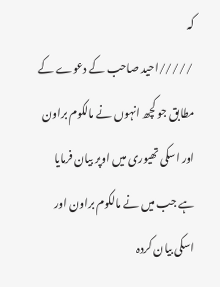کہ
 /////احید صاحب کے دعوے کے مطابق جو کچھ انہوں نے مالکوم براون اور اسکی تھیوری میں اوپر بیان فرمایا ہے جب میں نے مالکوم براون اور اسکی بیان کردہ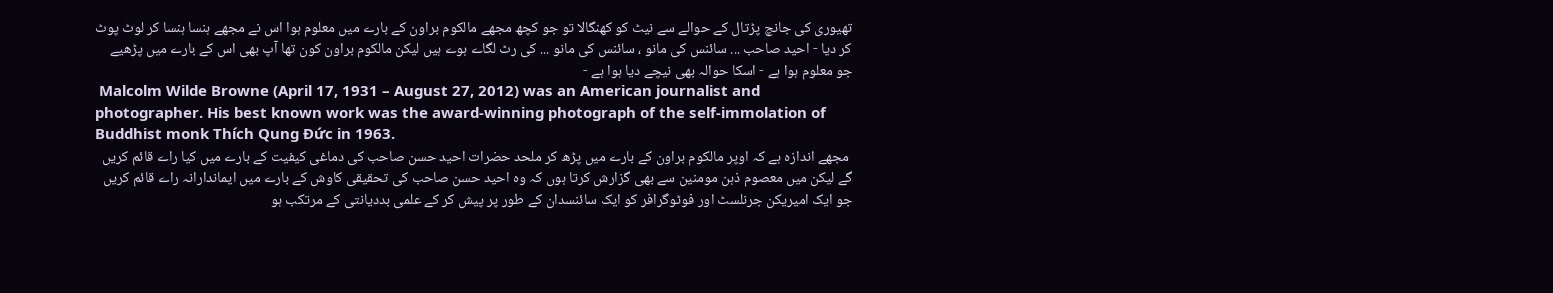تھیوری کی جانچ پڑتال کے حوالے سے نیٹ کو کھنگالا تو جو کچھ مجھے مالکوم براون کے بارے میں معلوم ہوا اس نے مجھے ہنسا ہنسا کر لوٹ پوٹ کر دیا - احید صاحب ... سائنس کی مانو ، سائنس کی مانو ... کی رٹ لگاے ہوے ہیں لیکن مالکوم براون کون تھا آپ بھی اس کے بارے میں پڑھیے جو معلوم ہوا ہے - اسکا حوالہ بھی نیچے دیا ہوا ہے -
 Malcolm Wilde Browne (April 17, 1931 – August 27, 2012) was an American journalist and photographer. His best known work was the award-winning photograph of the self-immolation of Buddhist monk Thích Qung Đức in 1963.
 مجھے اندازہ ہے کہ اوپر مالکوم براون کے بارے میں پڑھ کر ملحد حضرات احید حسن صاحب کی دماغی کیفیت کے بارے میں کیا راے قائم کریں گے لیکن میں معصوم ذہن مومنین سے بھی گزارش کرتا ہوں کہ وہ احید حسن صاحب کی تحقیقی کاوش کے بارے میں ایماندارانہ راے قائم کریں جو ایک امیریکن جرنلسٹ اور فوٹوگرافر کو ایک سائنسدان کے طور پر پیش کر کے علمی بددیانتی کے مرتکب ہو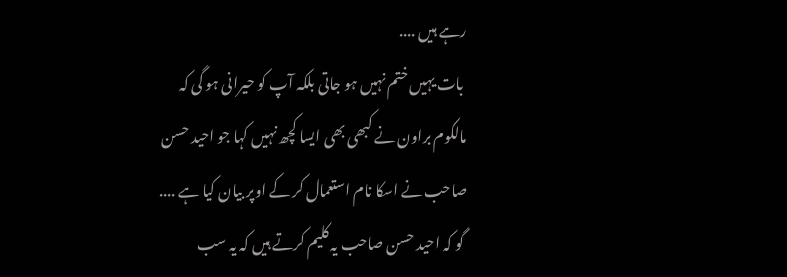رہے ہیں ....
 بات یہیں ختم نہیں ہو جاتی بلکہ آپ کو حیرانی ہو گی کہ مالکوم براون نے کبھی بھی ایسا کچھ نہیں کہا جو احید حسن صاحب نے اسکا نام استعمال کر کے اوپر بیان کیا ہے ....
 گو کہ احید حسن صاحب یہ کلیم کرتے ہیں کہ یہ سب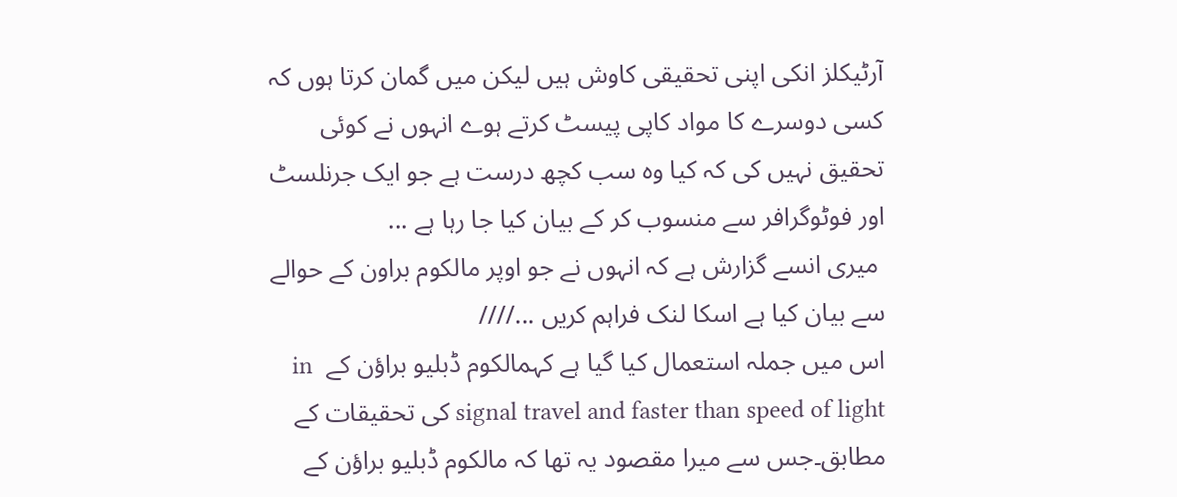آرٹیکلز انکی اپنی تحقیقی کاوش ہیں لیکن میں گمان کرتا ہوں کہ کسی دوسرے کا مواد کاپی پیسٹ کرتے ہوے انہوں نے کوئی تحقیق نہیں کی کہ کیا وہ سب کچھ درست ہے جو ایک جرنلسٹ اور فوٹوگرافر سے منسوب کر کے بیان کیا جا رہا ہے ...
 میری انسے گزارش ہے کہ انہوں نے جو اوپر مالکوم براون کے حوالے سے بیان کیا ہے اسکا لنک فراہم کریں ...////
اس میں جملہ استعمال کیا گیا ہے کہمالکوم ڈبلیو براؤن کے  in signal travel and faster than speed of light کی تحقیقات کے مطابق۔جس سے میرا مقصود یہ تھا کہ مالکوم ڈبلیو براؤن کے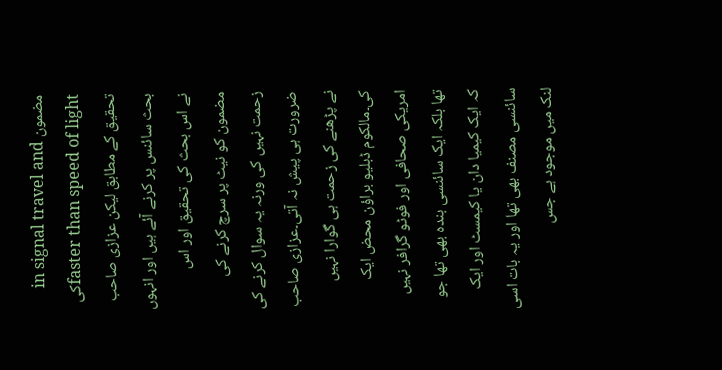مضمون in signal travel and faster than speed of lightکی تحقیق کے مطابق لیکن عزازی صاحب بحث سائنس پر کرنے آئے ہیں اور انہوں نے اس بحث کی تحقیق اور اس مضمون کو نیٹ پر سرچ کرنے کی زحمت نہیں کی ورنہ یہ سوال کرنے کی ضرورت ہی پیش نہ آتی۔عزازی صاحب نے پڑھنے کی زحمت ہی گوارا نہیں کی۔مالکوم ڈبلیو براؤن محض ایک امریکی صحافی اور فوٹو گرافر نہیں تھا بلکہ ایک سائنسی بندہ بھی تھا جو کہ ایک کیمیا دان یا کیمسٹ اور ایک سائنسی مصنف بھی تھا اور یہ بات اسی لنک میں موجود ہے جس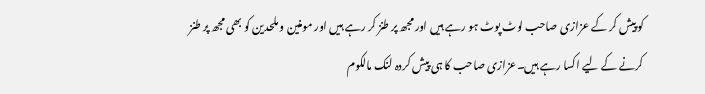کو پیش کر کے عزازی صاحب لوٹ پوٹ ہو رہے ہیں اور مجھ پر طنز کر رہے ہیں اور مومنین و ملحدین کو بھی مجھ پر طنز کرنے کے لیے اکسا رہے ہیں۔عزازی صاحب کا ہی پیش کردہ لنک مالکوم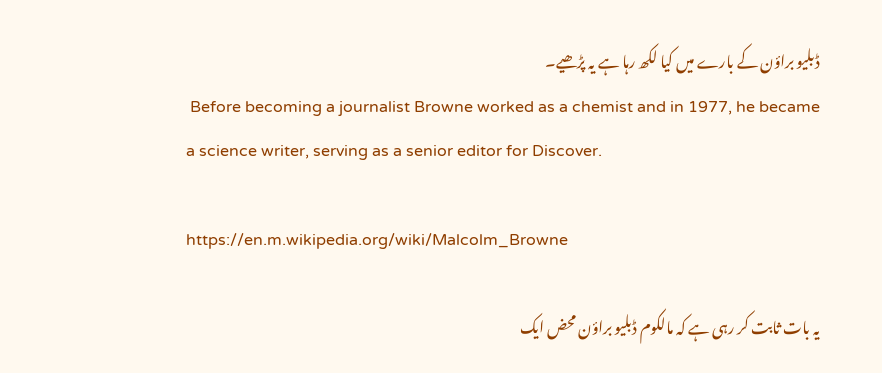ڈبلیو براؤن کے بارے میں کیا لکھ رہا ہے یہ پڑھیے۔
 Before becoming a journalist Browne worked as a chemist and in 1977, he became a science writer, serving as a senior editor for Discover.

https://en.m.wikipedia.org/wiki/Malcolm_Browne

یہ بات ثابت کر رہی ہے کہ مالکوم ڈبلیو براؤن محض ایک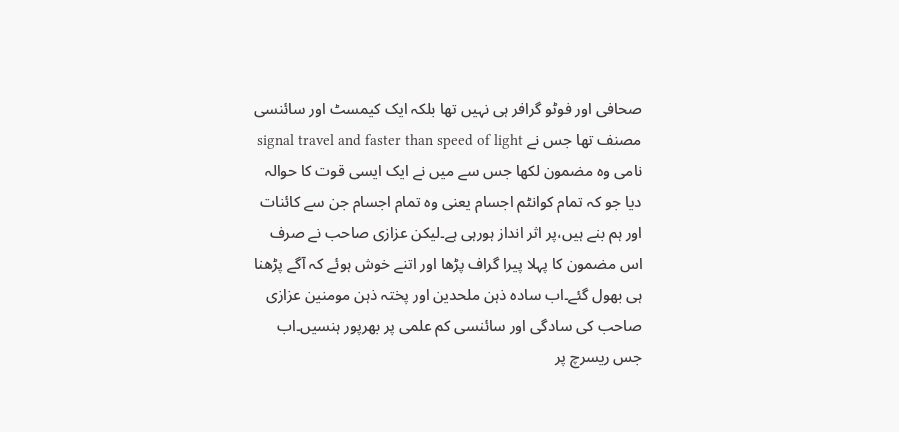صحافی اور فوٹو گرافر ہی نہیں تھا بلکہ ایک کیمسٹ اور سائنسی مصنف تھا جس نے signal travel and faster than speed of light نامی وہ مضمون لکھا جس سے میں نے ایک ایسی قوت کا حوالہ دیا جو کہ تمام کوانٹم اجسام یعنی وہ تمام اجسام جن سے کائنات اور ہم بنے ہیں،پر اثر انداز ہورہی ہے۔لیکن عزازی صاحب نے صرف اس مضمون کا پہلا پیرا گراف پڑھا اور اتنے خوش ہوئے کہ آگے پڑھنا ہی بھول گئے۔اب سادہ ذہن ملحدین اور پختہ ذہن مومنین عزازی صاحب کی سادگی اور سائنسی کم علمی پر بھرپور ہنسیں۔اب جس ریسرچ پر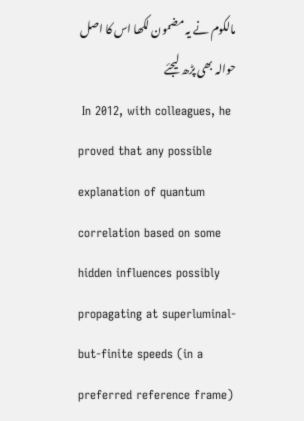مالکوم نے یہ مضمون لکھا اس کا اصل حوالہ بھی پڑھ لیجئے
 In 2012, with colleagues, he proved that any possible explanation of quantum correlation based on some hidden influences possibly propagating at superluminal-but-finite speeds (in a preferred reference frame)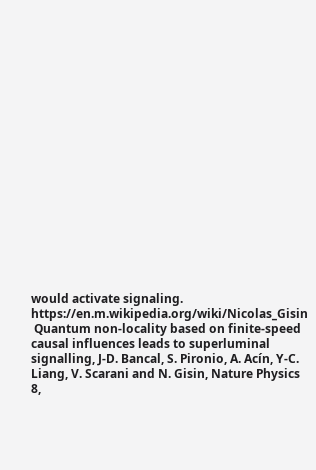would activate signaling.
https://en.m.wikipedia.org/wiki/Nicolas_Gisin
 Quantum non-locality based on finite-speed causal influences leads to superluminal signalling, J-D. Bancal, S. Pironio, A. Acín, Y-C. Liang, V. Scarani and N. Gisin, Nature Physics 8,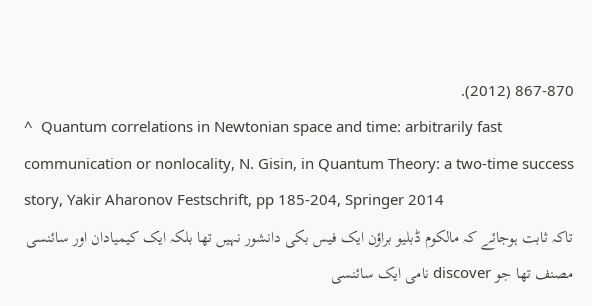867-870 (2012).
^  Quantum correlations in Newtonian space and time: arbitrarily fast communication or nonlocality, N. Gisin, in Quantum Theory: a two-time success story, Yakir Aharonov Festschrift, pp 185-204, Springer 2014
تاکہ ثابت ہوجائے کہ مالکوم ڈبلیو براؤن ایک فیس بکی دانشور نہیں تھا بلکہ ایک کیمیادان اور سائنسی مصنف تھا جو discover نامی ایک سائنسی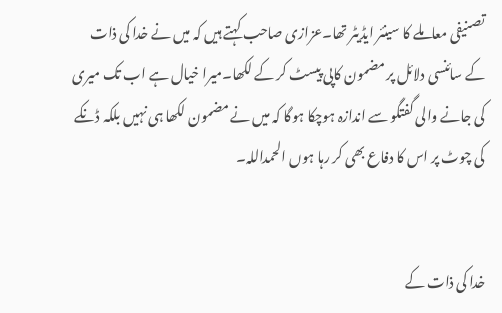تصنیفی معاملے کا سینئر ایڈیٹر تھا۔عزازی صاحب کہتے ہیں کہ میں نے خدا کی ذات کے سائنسی دلائل پر مضمون کاپی پیسٹ کر کے لکھا۔میرا خیال ہے اب تک میری کی جانے والی گفتگو سے اندازہ ہوچکا ہوگا کہ میں نے مضمون لکھا ہی نہیں بلکہ ڈنکے کی چوٹ پر اس کا دفاع بھی کر رہا ہوں الحمداللہ۔


خدا کی ذات کے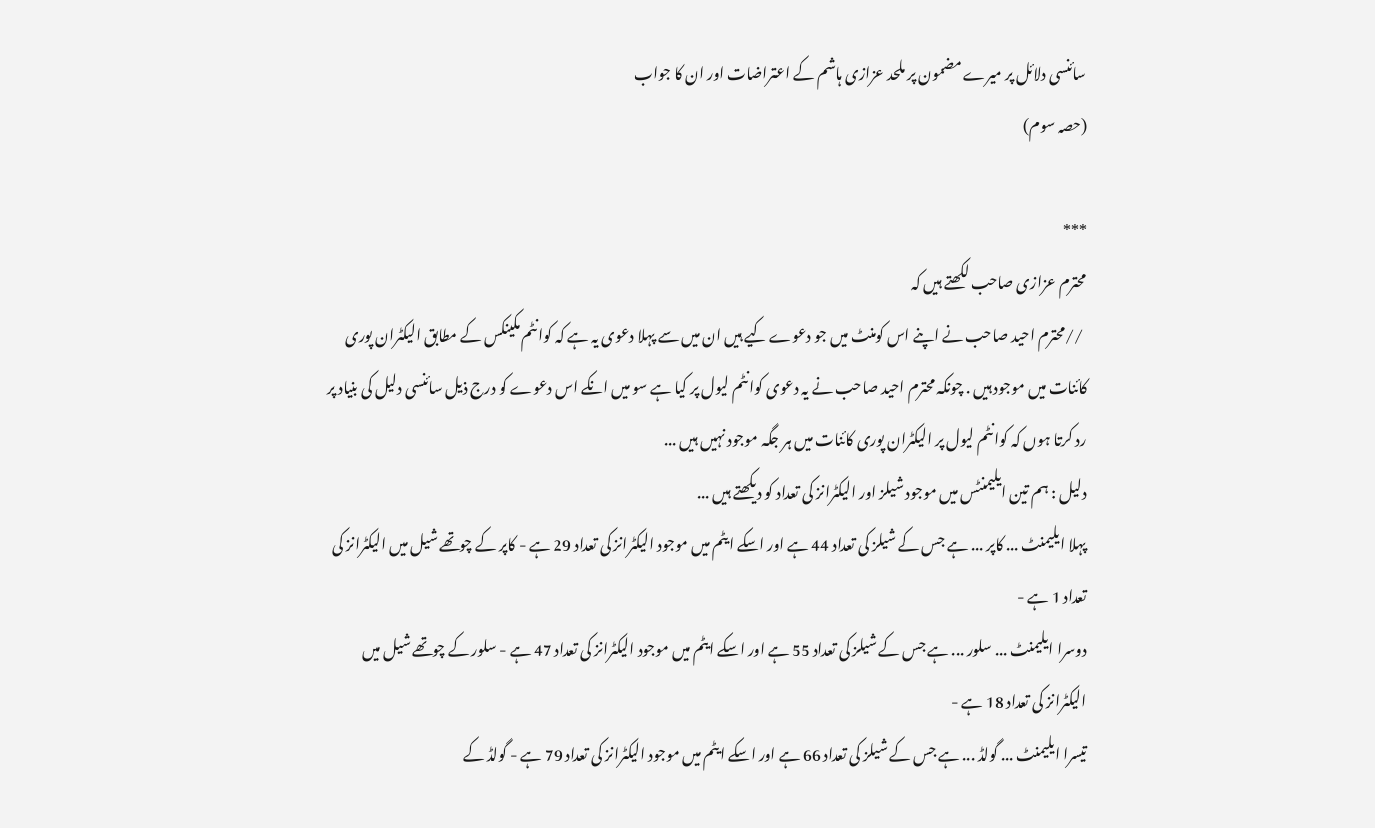سائنسی دلائل پر میرے مضمون پر ملحد عزازی ہاشم کے اعتراضات اور ان کا جواب
(حصہ سوم)

***
محترم عزازی صاحب لکھتے ہیں کہ
 //محترم احید صاحب نے اپنے اس کومنٹ میں جو دعوے کیے ہیں ان میں سے پہلا دعوی یہ ہے کہ کوانٹم مکینکس کے مطابق الیکٹران پوری کائنات میں موجود ہیں . چونکہ محترم احید صاحب نے یہ دعوی کوانٹم لیول پر کیا ہے سو میں انکے اس دعوے کو درج ذیل سائنسی دلیل کی بنیاد پر رد کرتا ہوں کہ کوانٹم لیول پر الیکٹران پوری کائنات میں ہر جگہ موجود نہیں ہیں ...
دلیل : ہم تین ایلیمنٹس میں موجود شیلز اور الیکٹرانز کی تعداد کو دیکھتے ہیں ...
پہلا ایلیمنٹ ... کاپر ... ہے جس کے شیلز کی تعداد 44 ہے اور اسکے ایٹم میں موجود الیکٹرانز کی تعداد 29 ہے - کاپر کے چوتھے شیل میں الیکٹرانز کی تعداد 1 ہے -
دوسرا ایلیمنٹ ... سلور ... ہے جس کے شیلز کی تعداد 55 ہے اور اسکے ایٹم میں موجود الیکٹرانز کی تعداد 47 ہے - سلور کے چوتھے شیل میں الیکٹرانز کی تعداد 18 ہے -
تیسرا ایلیمنٹ ... گولڈ ... ہے جس کے شیلز کی تعداد 66 ہے اور اسکے ایٹم میں موجود الیکٹرانز کی تعداد 79 ہے - گولڈ کے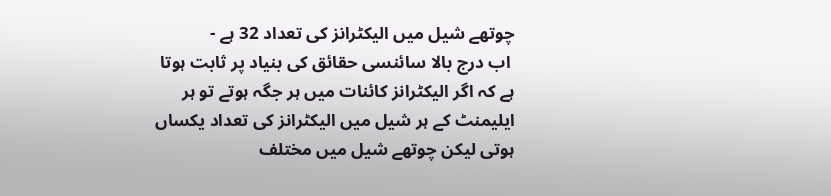چوتھے شیل میں الیکٹرانز کی تعداد 32 ہے -
 اب درج بالا سائنسی حقائق کی بنیاد پر ثابت ہوتا ہے کہ اگر الیکٹرانز کائنات میں ہر جگہ ہوتے تو ہر ایلیمنٹ کے ہر شیل میں الیکٹرانز کی تعداد یکساں ہوتی لیکن چوتھے شیل میں مختلف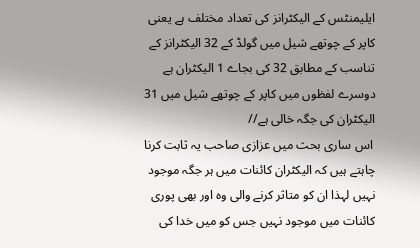ایلیمنٹس کے الیکٹرانز کی تعداد مختلف ہے یعنی کاپر کے چوتھے شیل میں گولڈ کے 32 الیکٹرانز کے تناسب کے مطابق 32 کی بجاے 1 الیکٹران ہے دوسرے لفظوں میں کاپر کے چوتھے شیل میں 31 الیکٹران کی جگہ خالی ہے//
 اس ساری بحث میں عزازی صاحب یہ ثابت کرنا چاہتے ہیں کہ الیکٹران کائنات میں ہر جگہ موجود نہیں لہذا ان کو متاثر کرنے والی وہ اور بھی پوری کائنات میں موجود نہیں جس کو میں خدا کی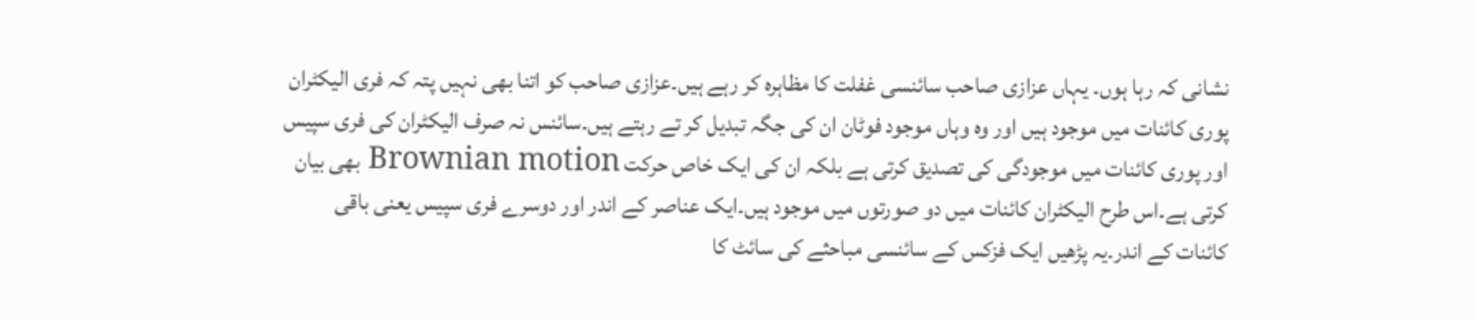نشانی کہ رہا ہوں۔ یہاں عزازی صاحب سائنسی غفلت کا مظاہرہ کر رہے ہیں۔عزازی صاحب کو اتنا بھی نہیں پتہ کہ فری الیکٹران پوری کائنات میں موجود ہیں اور وہ وہاں موجود فوٹان ان کی جگہ تبدیل کر تے رہتے ہیں۔سائنس نہ صرف الیکٹران کی فری سپیس اور پوری کائنات میں موجودگی کی تصدیق کرتی ہے بلکہ ان کی ایک خاص حرکت Brownian motion بھی بیان کرتی ہے۔اس طرح الیکٹران کائنات میں دو صورتوں میں موجود ہیں۔ایک عناصر کے اندر اور دوسرے فری سپیس یعنی باقی کائنات کے اندر۔یہ پڑھیں ایک فزکس کے سائنسی مباحثے کی سائٹ کا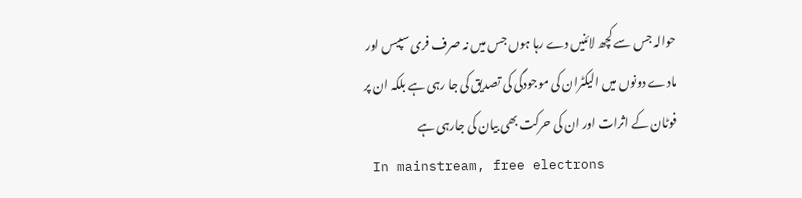حوالہ جس سے کچھ لائنیں دے رہا ہوں جس میں نہ صرف فری سپیس اور مادے دونوں میں الیکٹران کی موجودگی کی تصدیق کی جا رہی ہے بلکہ ان پر فوٹان کے اثرات اور ان کی حرکت بھی بیان کی جارہی ہے
 In mainstream, free electrons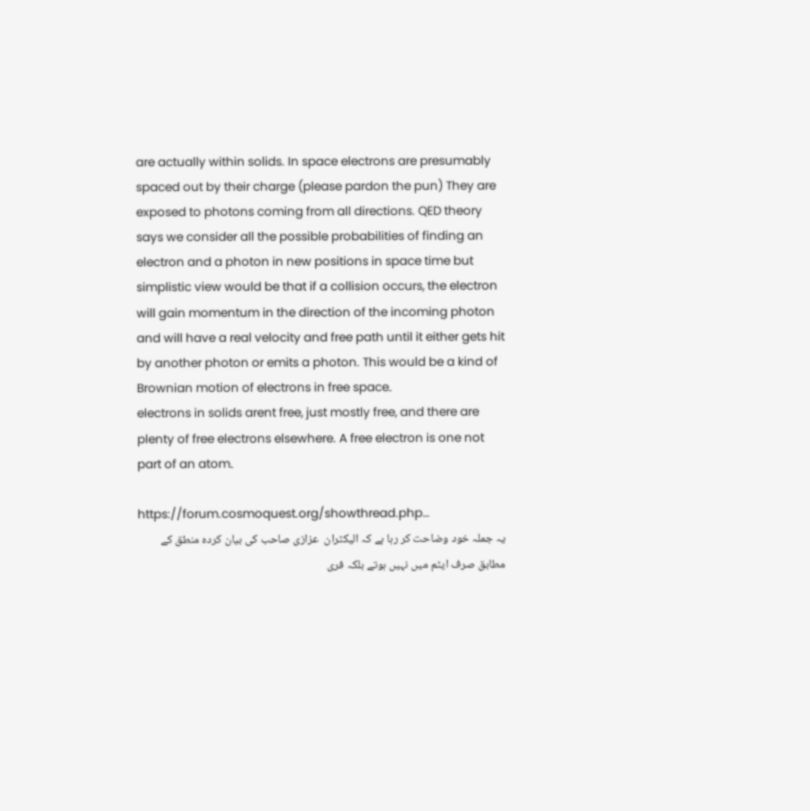are actually within solids. In space electrons are presumably spaced out by their charge (please pardon the pun) They are exposed to photons coming from all directions. QED theory says we consider all the possible probabilities of finding an electron and a photon in new positions in space time but simplistic view would be that if a collision occurs, the electron will gain momentum in the direction of the incoming photon and will have a real velocity and free path until it either gets hit by another photon or emits a photon. This would be a kind of Brownian motion of electrons in free space۔
electrons in solids arent free, just mostly free, and there are plenty of free electrons elsewhere. A free electron is one not part of an atom۔

https://forum.cosmoquest.org/showthread.php…
یہ جملہ خود وضاحت کر رہا ہے کہ الیکٹران  عزازی صاحب کی بیان کردہ منطق کے مطابق صرف ایٹم میں نہیں ہوتے بلکہ فری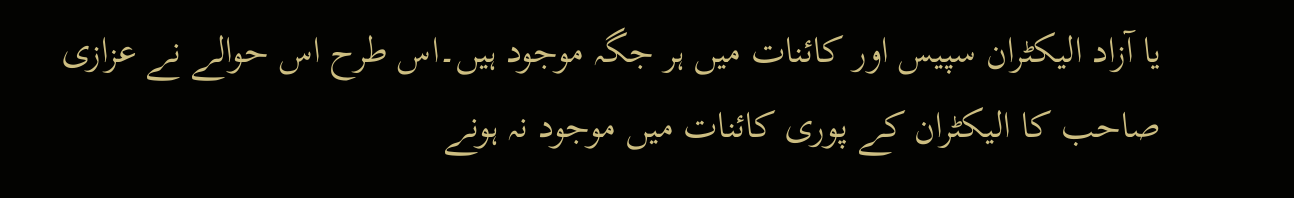یا آزاد الیکٹران سپیس اور کائنات میں ہر جگہ موجود ہیں۔اس طرح اس حوالے نے عزازی صاحب کا الیکٹران کے پوری کائنات میں موجود نہ ہونے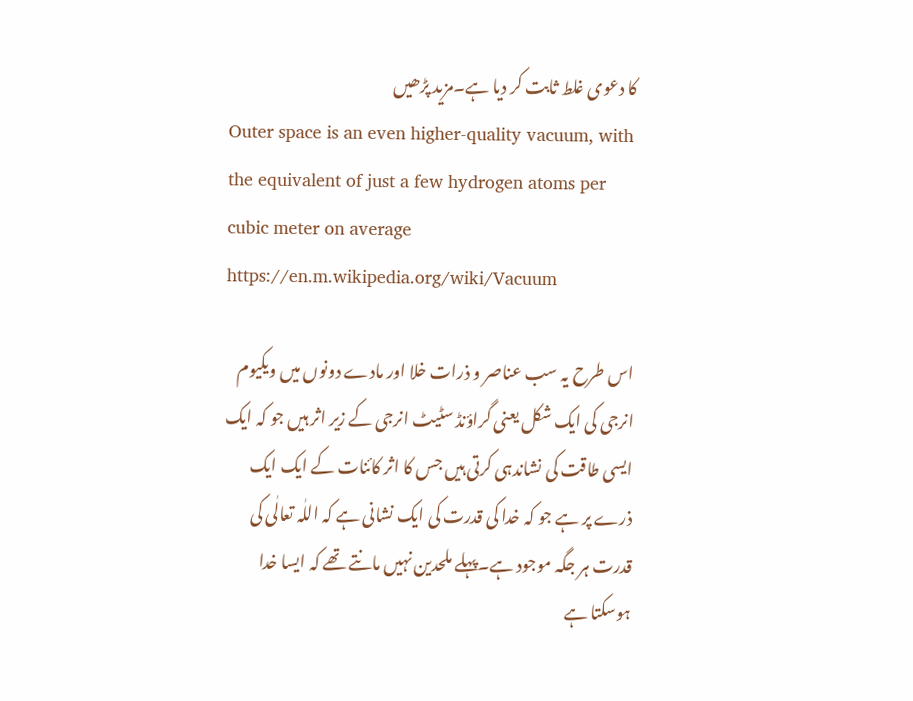کا دعوی غلط ثابت کر دیا ہے۔مزید پڑھیں
Outer space is an even higher-quality vacuum, with the equivalent of just a few hydrogen atoms per cubic meter on average
https://en.m.wikipedia.org/wiki/Vacuum

اس طرح یہ سب عناصر و ذرات خلا اور مادے دونوں میں ویکیوم انرجی کی ایک شکل یعنی گراؤنڈ سٹیٹ انرجی کے زیر اثر ہیں جو کہ ایک ایسی طاقت کی نشاندہی کرتی ہیں جس کا اثر کائنات کے ایک ایک ذرے پر ہے جو کہ خدا کی قدرت کی ایک نشانی ہے کہ اللٰہ تعالٰی کی قدرت ہر جگہ موجود ہے۔پہلے ملحدین نہیں مانتے تھے کہ ایسا خدا ہوسکتا ہے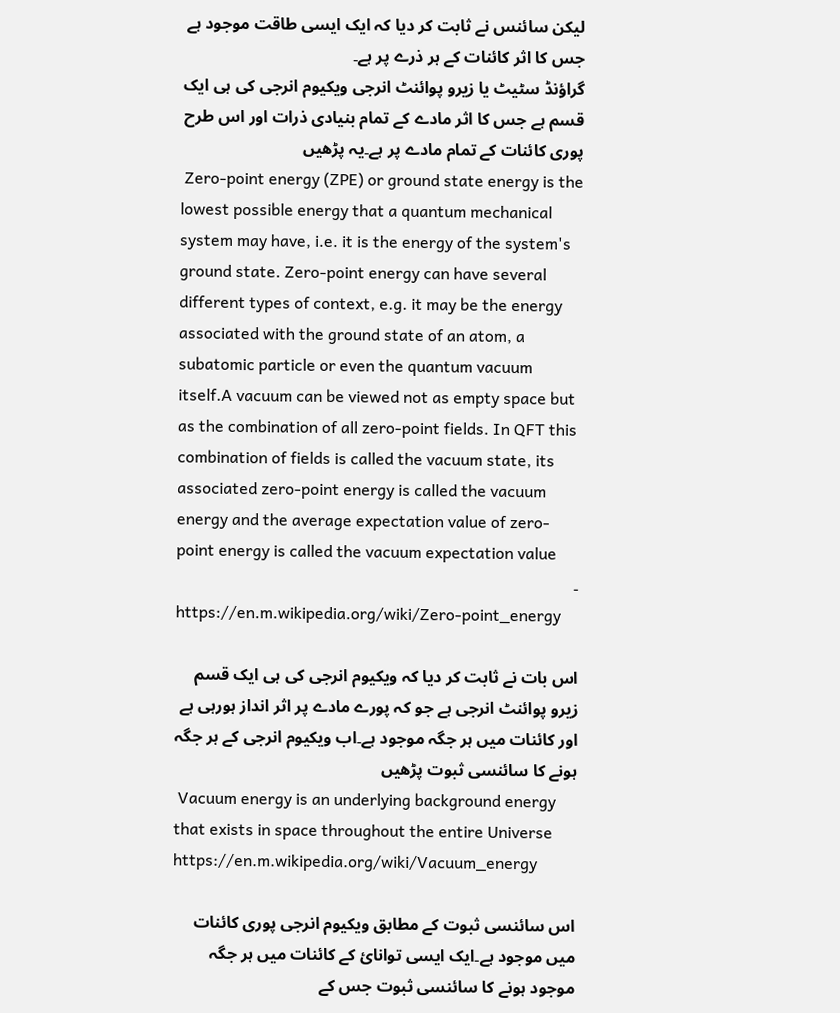لیکن سائنس نے ثابت کر دیا کہ ایک ایسی طاقت موجود ہے جس کا اثر کائنات کے ہر ذرے پر ہے۔
گراؤنڈ سٹیٹ یا زیرو پوائنٹ انرجی ویکیوم انرجی کی ہی ایک قسم ہے جس کا اثر مادے کے تمام بنیادی ذرات اور اس طرح پوری کائنات کے تمام مادے پر ہے۔یہ پڑھیں
 Zero-point energy (ZPE) or ground state energy is the lowest possible energy that a quantum mechanical system may have, i.e. it is the energy of the system's ground state. Zero-point energy can have several different types of context, e.g. it may be the energy associated with the ground state of an atom, a subatomic particle or even the quantum vacuum itself.A vacuum can be viewed not as empty space but as the combination of all zero-point fields. In QFT this combination of fields is called the vacuum state, its associated zero-point energy is called the vacuum energy and the average expectation value of zero-point energy is called the vacuum expectation value
۔
https://en.m.wikipedia.org/wiki/Zero-point_energy

اس بات نے ثابت کر دیا کہ ویکیوم انرجی کی ہی ایک قسم زیرو پوائنٹ انرجی ہے جو کہ پورے مادے پر اثر انداز ہورہی ہے اور کائنات میں ہر جگہ موجود ہے۔اب ویکیوم انرجی کے ہر جگہ ہونے کا سائنسی ثبوت پڑھیں
 Vacuum energy is an underlying background energy that exists in space throughout the entire Universe
https://en.m.wikipedia.org/wiki/Vacuum_energy

اس سائنسی ثبوت کے مطابق ویکیوم انرجی پوری کائنات میں موجود ہے۔ایک ایسی توانائ کے کائنات میں ہر جگہ موجود ہونے کا سائنسی ثبوت جس کے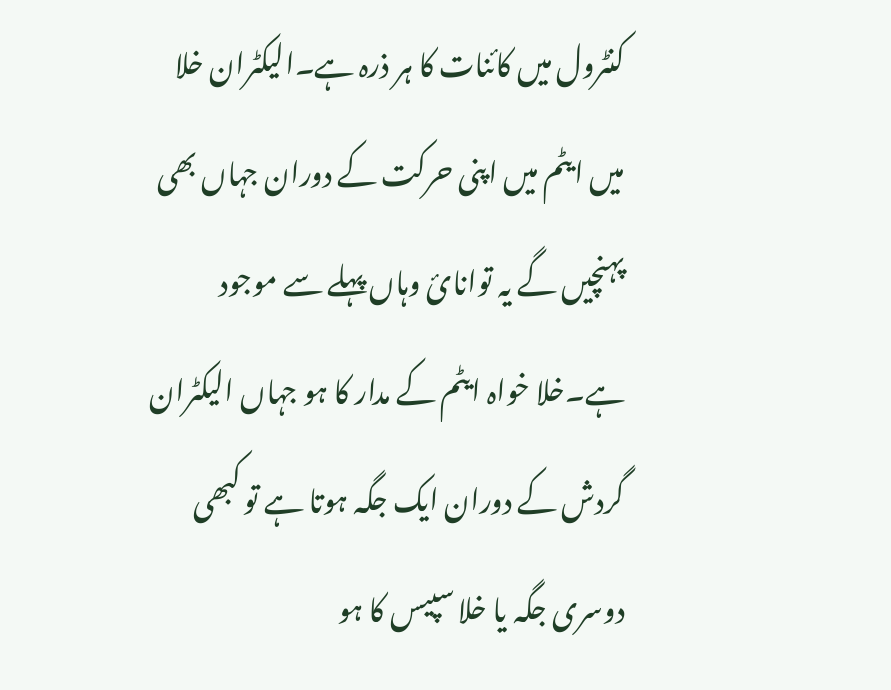کنٹرول میں کائنات کا ہر ذرہ ہے۔الیکٹران خلا میں ایٹم میں اپنی حرکت کے دوران جہاں بھی پہنچیں گے یہ توانائ وہاں پہلے سے موجود ہے۔خلا خواہ ایٹم کے مدار کا ہو جہاں الیکٹران گردش کے دوران ایک جگہ ہوتا ہے تو کبھی دوسری جگہ یا خلا سپیس کا ہو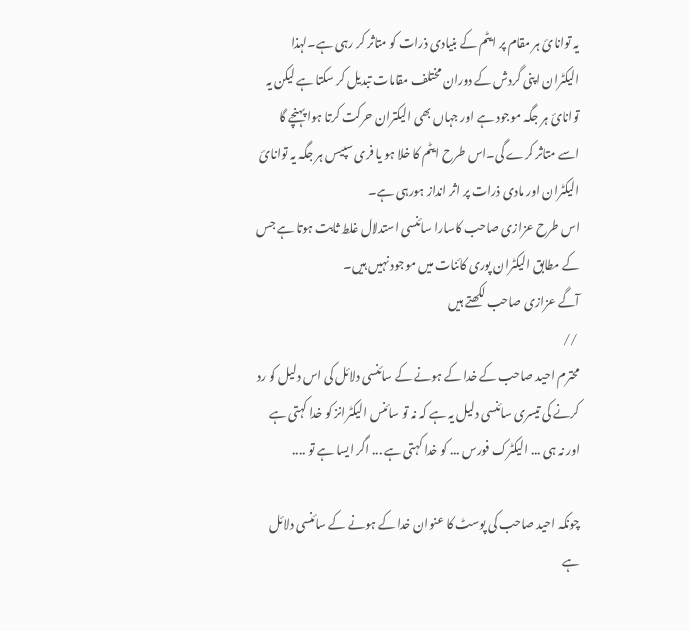یہ توانائ ہر مقام پر ایٹم کے بنیادی ذرات کو متاثر کر رہی ہے۔لہذا الیکٹران اپنی گردش کے دوران مختلف مقامات تبدیل کر سکتا ہے لیکن یہ توانائ ہر جگہ موجود ہے اور جہاں بھی الیکتران حرکت کرتا ہوا پہنچے گا اسے متاثر کرے گی۔اس طرح ایٹم کا خلا ہو یا فری سپیس ہر جگہ یہ توانائ الیکٹران اور مادی ذرات پر اثر انداز ہورہی ہے۔
اس طرح عزازی صاحب کاسارا سائنسی استدلال غلط ثابت ہوتا ہے جس کے مطابق الیکٹران پوری کائنات میں موجود نہیں ہیں۔
آگے عزازی صاحب لکھتے ہیں
 //
محترم احید صاحب کے خدا کے ہونے کے سائنسی دلائل کی اس دلیل کو رد کرنے کی تیسری سائنسی دلیل یہ ہے کہ نہ تو سائنس الیکٹرانز کو خدا کہتی ہے اور نہ ہی ... الیکٹرک فورس ... کو خدا کہتی ہے ... اگر ایسا ہے تو ....

چونکہ احید صاحب کی پوسٹ کا عنوان خدا کے ہونے کے سائنسی دلائل ہے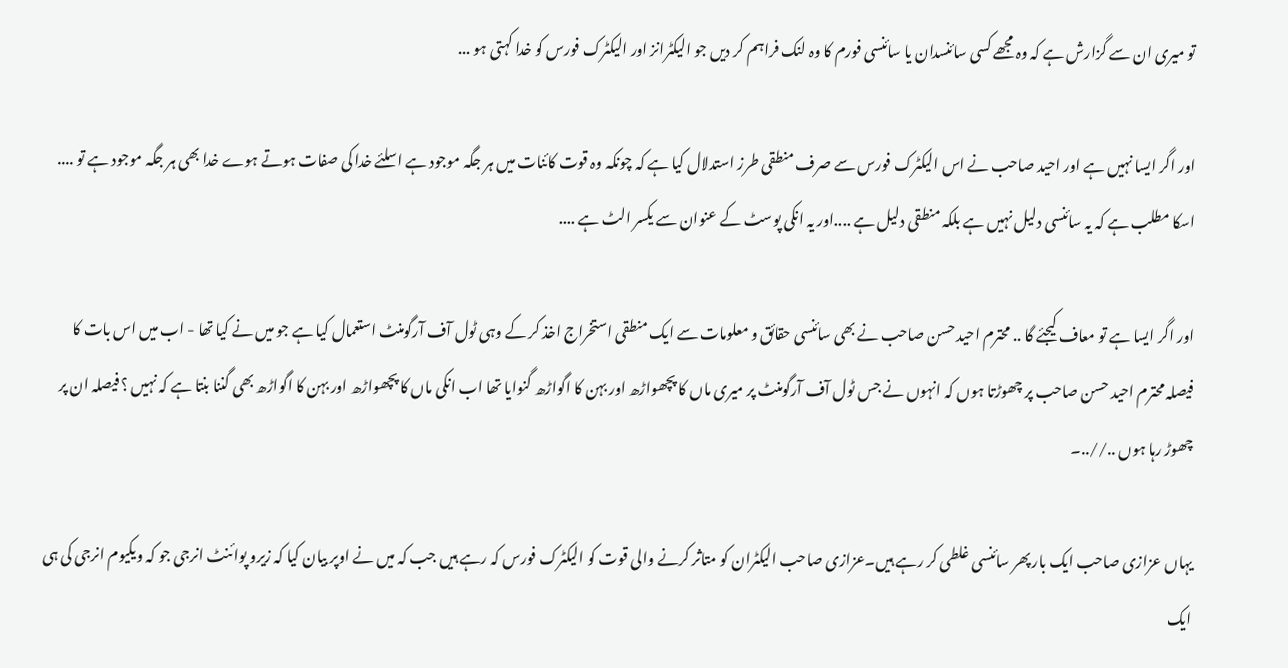تو میری ان سے گزارش ہے کہ وہ مجھے کسی سائنسدان یا سائنسی فورم کا وہ لنک فراہم کر دیں جو الیکٹرانز اور الیکٹرک فورس کو خدا کہتی ہو ...

اور اگر ایسا نہیں ہے اور احید صاحب نے اس الیکٹرک فورس سے صرف منطقی طرز استدلال کیا ہے کہ چونکہ وہ قوت کائنات میں ہر جگہ موجود ہے اسلئے خدا کی صفات ہوتے ہوے خدا بھی ہر جگہ موجود ہے تو .... اسکا مطلب ہے کہ یہ سائنسی دلیل نہیں ہے بلکہ منطقی دلیل ہے ....اور یہ انکی پوسٹ کے عنوان سے یکسر الٹ ہے ....

اور اگر ایسا ہے تو معاف کیجئے گا .. محترم احید حسن صاحب نے بھی سائنسی حقائق و معلومات سے ایک منطقی استخراج اخذ کر کے وہی ٹول آف آرگومنٹ استعمال کیا ہے جو میں نے کیا تھا - اب میں اس بات کا فیصلہ محترم احید حسن صاحب پر چھوڑتا ہوں کہ انہوں نے جس ٹول آف آرگومنٹ پر میری ماں کا پچھواڑھ اور بہن کا اگواڑھ گنوایا تھا اب انکی ماں کا پچھواڑھ اور بہن کا اگواڑھ بھی گننا بنتا ہے کہ نہیں ؟ فیصلہ ان پر چھوڑ رہا ہوں ..//..۔

یہاں عزازی صاحب ایک بار پھر سائنسی غلطی کر رہے ہیں۔عزازی صاحب الیکٹران کو متاثر کرنے والی قوت کو الیکٹرک فورس کہ رہے ہیں جب کہ میں نے اوپر بیان کیا کہ زیرو پوائنٹ انرجی جو کہ ویکیوم انرجی کی ہی ایک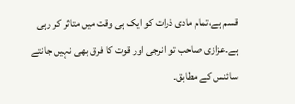قسم ہے،تمام مادی ذرات کو ایک ہی وقت میں متاثر کر رہی ہے۔عزازی صاحب تو انرجی اور قوت کا فرق بھی نہیں جانتے سائنس کے مطابق۔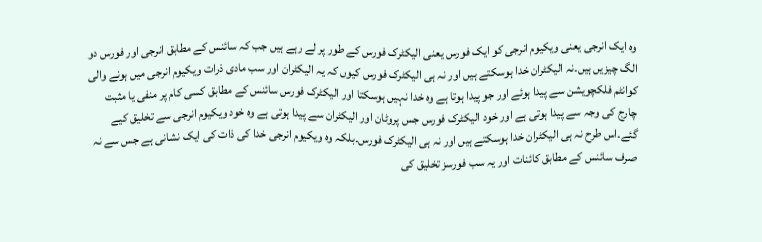وہ ایک انرجی یعنی ویکیوم انرجی کو ایک فورس یعنی الیکٹرک فورس کے طور پر لے رہے ہیں جب کہ سائنس کے مطابق انرجی اور فورس دو الگ چیزیں ہیں۔نہ الیکٹران خدا ہوسکتے ہیں اور نہ ہی الیکٹرک فورس کیوں کہ یہ الیکٹران اور سب مادی ذرات ویکیوم انرجی میں ہونے والی کوانٹم فلکچویشن سے پیدا ہوئے اور جو پیدا ہوتا ہے وہ خدا نہیں ہوسکتا اور الیکٹرک فورس سائنس کے مطابق کسی کام پر منفی یا مثبت چارج کی وجہ سے پیدا ہوتی ہے اور خود الیکٹرک فورس جس پروٹان اور الیکٹران سے پیدا ہوتی ہے وہ خود ویکیوم انرجی سے تخلیق کیے گئے۔اس طرح نہ ہی الیکٹران خدا ہوسکتے ہیں اور نہ ہی الیکٹرک فورس۔بلکہ وہ ویکیوم انرجی خدا کی ذات کی ایک نشانی ہے جس سے نہ صرف سائنس کے مطابق کائنات اور یہ سب فورسز تخلیق کی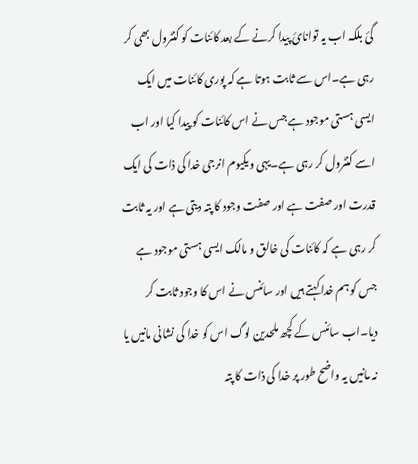گئ بلکہ اب یہ توانائ پیدا کرنے کے بعد کائنات کو کنٹرول بھی کر رہی ہے۔اس سے ثابت ہوتا ہے کہ پوری کائنات میں ایک ایسی ہستی موجود ہے جس نے اس کائنات کو پیدا کیا اور اب اسے کنٹرول کر رہی ہے۔یہی ویکیوم انرجی خدا کی ذات کی ایک قدرت اور صفت ہے اور صفت وجود کا پتہ دیتی ہے اور یہ ثابت کر رہی ہے کہ کائنات کی خالق و مالک ایسی ہستی موجود ہے جس کو ہم خدا کہتے ہیں اور سائنس نے اس کا وجود ثابت کر دیا۔اب سائنس کے کچھ ملحدین لوگ اس کو خدا کی نشانی مانیں یا نہ مانیں یہ واضح طور پر خدا کی ذات کا پتہ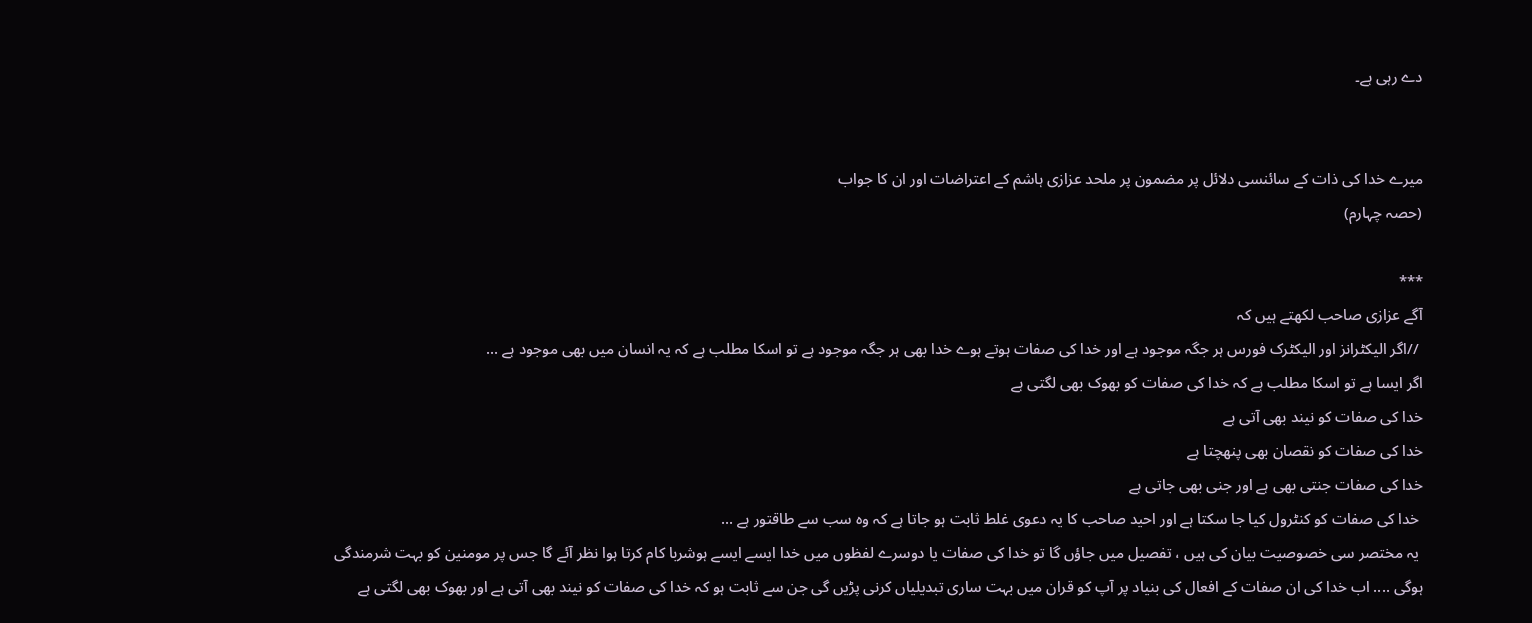دے رہی ہے۔


میرے خدا کی ذات کے سائنسی دلائل پر مضمون پر ملحد عزازی ہاشم کے اعتراضات اور ان کا جواب
(حصہ چہارم)

***
آگے عزازی صاحب لکھتے ہیں کہ
 //اگر الیکٹرانز اور الیکٹرک فورس ہر جگہ موجود ہے اور خدا کی صفات ہوتے ہوے خدا بھی ہر جگہ موجود ہے تو اسکا مطلب ہے کہ یہ انسان میں بھی موجود ہے ...
اگر ایسا ہے تو اسکا مطلب ہے کہ خدا کی صفات کو بھوک بھی لگتی ہے
خدا کی صفات کو نیند بھی آتی ہے
خدا کی صفات کو نقصان بھی پنھچتا ہے
خدا کی صفات جنتی بھی ہے اور جنی بھی جاتی ہے
 خدا کی صفات کو کنٹرول کیا جا سکتا ہے اور احید صاحب کا یہ دعوی غلط ثابت ہو جاتا ہے کہ وہ سب سے طاقتور ہے ...
 یہ مختصر سی خصوصیت بیان کی ہیں ، تفصیل میں جاؤں گا تو خدا کی صفات یا دوسرے لفظوں میں خدا ایسے ایسے ہوشربا کام کرتا ہوا نظر آئے گا جس پر مومنین کو بہت شرمندگی ہوگی .... اب خدا کی ان صفات کے افعال کی بنیاد پر آپ کو قران میں بہت ساری تبدیلیاں کرنی پڑیں گی جن سے ثابت ہو کہ خدا کی صفات کو نیند بھی آتی ہے اور بھوک بھی لگتی ہے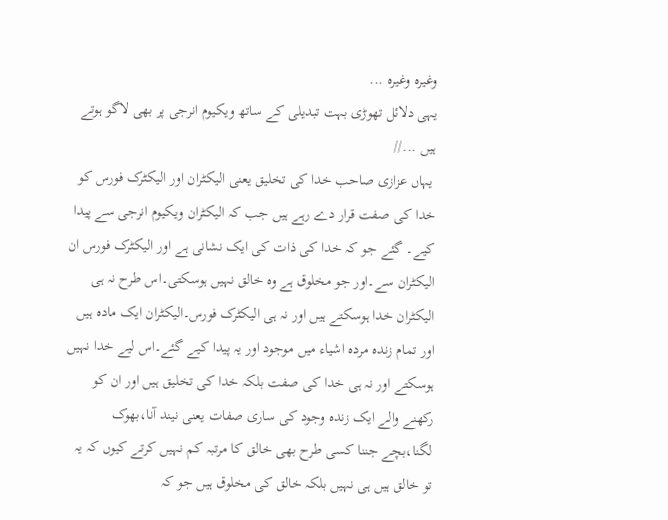وغیرہ وغیرہ ...
یہی دلائل تھوڑی بہت تبدیلی کے ساتھ ویکیوم انرجی پر بھی لاگو ہوتے ہیں ...//
 یہاں عزازی صاحب خدا کی تخلیق یعنی الیکٹران اور الیکٹرک فورس کو خدا کی صفت قرار دے رہے ہیں جب کہ الیکٹران ویکیوم انرجی سے پیدا کیے۔ گئے جو کہ خدا کی ذات کی ایک نشانی ہے اور الیکٹرک فورس ان الیکٹران سے۔اور جو مخلوق ہے وہ خالق نہیں ہوسکتی۔اس طرح نہ ہی الیکٹران خدا ہوسکتے ہیں اور نہ ہی الیکٹرک فورس۔الیکٹران ایک مادہ ہیں اور تمام زندہ مردہ اشیاء میں موجود اور یہ پیدا کیے گئے۔اس لیے خدا نہیں ہوسکتے اور نہ ہی خدا کی صفت بلکہ خدا کی تخلیق ہیں اور ان کو رکھنے والے ایک زندہ وجود کی ساری صفات یعنی نیند آنا،بھوک لگنا،بچے جننا کسی طرح بھی خالق کا مرتبہ کم نہیں کرتے کیوں کہ یہ تو خالق ہیں ہی نہیں بلکہ خالق کی مخلوق ہیں جو کہ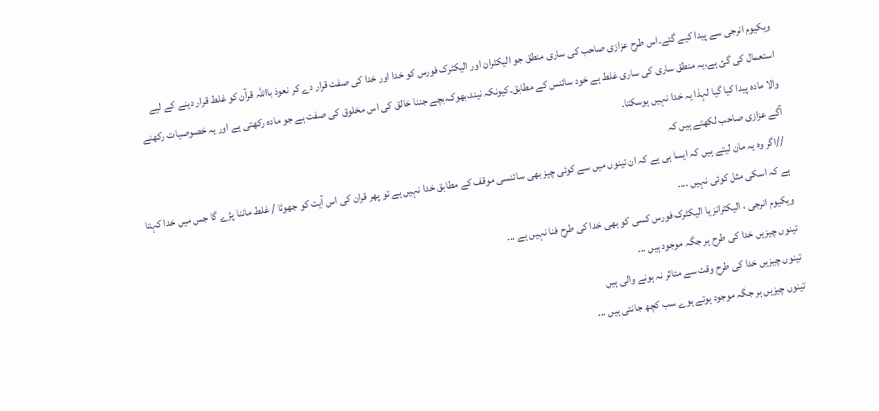ویکیوم انرجی سے پیدا کیے گئے۔اس طرح عزازی صاحب کی ساری منطق جو الیکٹران اور الیکٹرک فورس کو خدا اور خدا کی صفت قرار دے کر نعوذ بااللہ قرآن کو غلط قرار دینے کے لیے استعمال کی گئ ہے،یہ منطق ساری کی ساری غلط ہے خود سائنس کے مطابق۔کیونکہ نیند،بھوک،بچے جننا خالق کی اس مخلوق کی صفت ہے جو مادہ رکھتی ہے اور یہ خصوصیات رکھنے والا مادہ پیدا کیا گیا لہذا یہ خدا نہیں ہوسکتا۔
آگے عزازی صاحب لکھتے ہیں کہ
 //اگر وہ یہ مان لیتے ہیں کہ ایسا ہی ہے کہ ان تینوں میں سے کوئی چیز بھی سائنسی موقف کے مطابق خدا نہیں ہے تو پھر قران کی اس آیت کو جھوٹا / غلط ماننا پڑے گا جس میں خدا کہتا ہے کہ اسکی مثل کوئی نہیں ....
ویکیوم انرجی ، الیکٹرانز یا الیکٹرک فورس کسی کو بھی خدا کی طرح فنا نہیں ہے ...
تینوں چیزیں خدا کی طرح ہر جگہ موجود ہیں ...
تینوں چیزیں خدا کی طرح وقت سے متاثر نہ ہونے والی ہیں
تینوں چیزیں ہر جگہ موجود ہوتے ہوے سب کچھ جانتی ہیں ...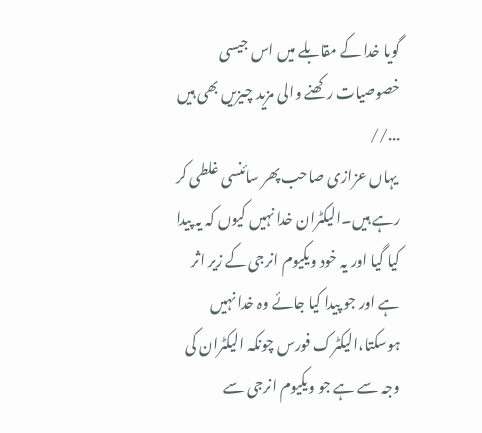گویا خدا کے مقابلے میں اس جیسی خصوصیات رکھنے والی مزید چیزیں بھی ہیں ...//
 یہاں عزازی صاحب پھر سائنسی غلطی کر رہے ہیں۔الیکٹران خدا نہیں کیوں کہ یہ پیدا کیا گیا اور یہ خود ویکیوم انرجی کے زیر اثر ہے اور جو پیدا کیا جائے وہ خدا نہیں ہوسکتا،الیکٹرک فورس چونکہ الیکٹران کی وجہ سے ہے جو ویکیوم انرجی سے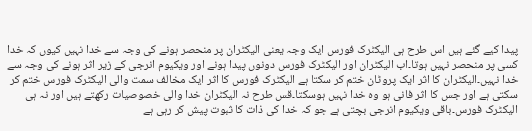پیدا کیے گئے ہیں اس طرح ہی الیکٹرک فورس ایک وجہ یعنی الیکٹران پر منحصر ہونے کی وجہ سے خدا نہیں کیوں کہ خدا کسی پر منحصر نہیں ہوتا۔اب الیکٹران اور الیکٹرک فورس دونوں پیدا ہونے اور ویکیوم انرجی کے زیر اثر ہونے کی وجہ سے خدا نہیں۔الیکٹران کا اثر ایک پروٹان ختم کر سکتا ہے الیکٹرک فورس کا اثر ایک مخالف سمت والی الیکٹرک فورس ختم کر سکتی ہے اور جس کا اثر فانی ہو وہ خدا نہیں ہوسکتا۔قس طرح نہ الیکٹران خدا والی خصوصیات رکھتے ہیں اور نہ ہی الیکٹرک فورس۔باقی ویکیوم انرجی بچتی ہے جو کہ خدا کی ذات کا ثبوت پیش کر رہی ہے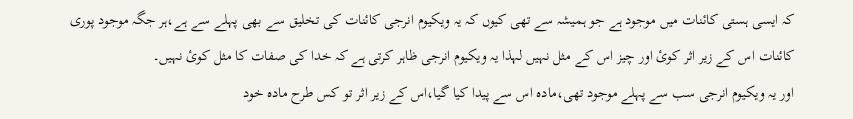کہ ایسی ہستی کائنات میں موجود ہے جو ہمیشہ سے تھی کیوں کہ یہ ویکیوم انرجی کائنات کی تخلیق سے بھی پہلے سے ہے،ہر جگہ موجود پوری کائنات اس کے زیر اثر کوئ اور چیز اس کے مثل نہیں لہذا یہ ویکیوم انرجی ظاہر کرتی ہے کہ خدا کی صفات کا مثل کوئ نہیں۔
اور یہ ویکیوم انرجی سب سے پہلے موجود تھی،مادہ اس سے پیدا کیا گیا،اس کے زیر اثر تو کس طرح مادہ خود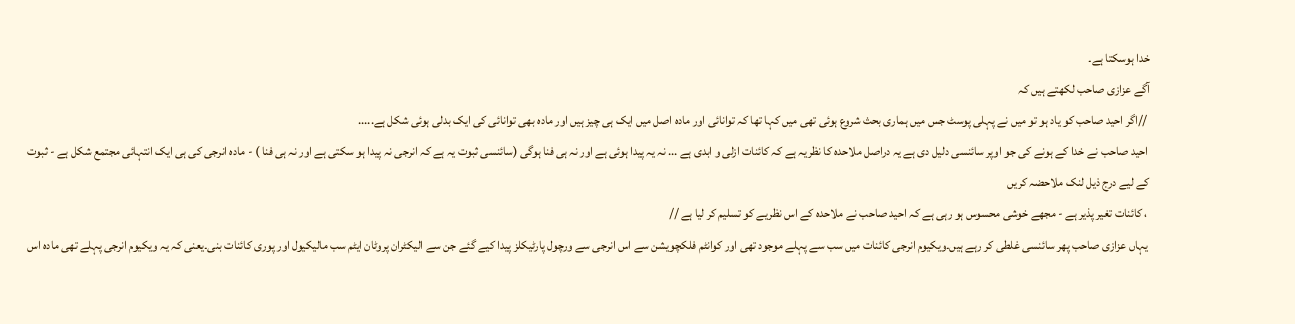خدا ہوسکتا ہے۔
آگے عزازی صاحب لکھتے ہیں کہ
 //اگر احید صاحب کو یاد ہو تو میں نے پہلی پوسٹ جس میں ہماری بحث شروع ہوئی تھی میں کہا تھا کہ توانائی اور مادہ اصل میں ایک ہی چیز ہیں اور مادہ بھی توانائی کی ایک بدلی ہوئی شکل ہے.....
 احید صاحب نے خدا کے ہونے کی جو اوپر سائنسی دلیل دی ہے یہ دراصل ملاحدہ کا نظریہ ہے کہ کائنات ازلی و ابدی ہے ... نہ یہ پیدا ہوئی ہے اور نہ ہی فنا ہوگی (سائنسی ثبوت یہ ہے کہ انرجی نہ پیدا ہو سکتی ہے اور نہ ہی فنا ) - مادہ انرجی کی ہی ایک انتہائی مجتمع شکل ہے - ثبوت کے لیے درج ذیل لنک ملاحضہ کریں
 ، کائنات تغیر پذیر ہے - مجھے خوشی محسوس ہو رہی ہے کہ احید صاحب نے ملاحدہ کے اس نظریے کو تسلیم کر لیا ہے //
 یہاں عزازی صاحب پھر سائنسی غلطی کر رہے ہیں۔ویکیوم انرجی کائنات میں سب سے پہلے موجود تھی اور کوانٹم فلکچویشن سے اس انرجی سے ورچول پارٹیکلز پیدا کیے گئے جن سے الیکٹران پروٹان ایٹم سب مالیکیول اور پوری کائنات بنی۔یعنی کہ یہ ویکیوم انرجی پہلے تھی مادہ اس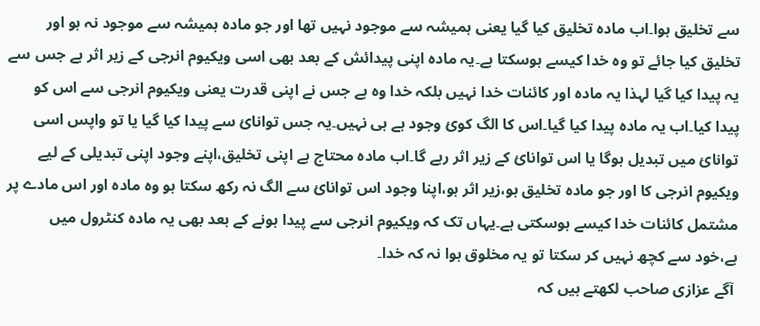سے تخلیق ہوا۔اب مادہ تخلیق کیا گیا یعنی ہمیشہ سے موجود نہیں تھا اور جو مادہ ہمیشہ سے موجود نہ ہو اور تخلیق کیا جائے تو وہ خدا کیسے ہوسکتا ہے۔یہ مادہ اپنی پیدائش کے بعد بھی اسی ویکیوم انرجی کے زیر اثر ہے جس سے یہ پیدا کیا گیا لہذا یہ مادہ اور کائنات خدا نہیں بلکہ خدا وہ ہے جس نے اپنی قدرت یعنی ویکیوم انرجی سے اس کو پیدا کیا۔اب یہ مادہ پیدا کیا گیا۔اس کا الگ کوئ وجود ہے ہی نہیں۔یہ جس توانائ سے پیدا کیا گیا یا تو واپس اسی توانائ میں تبدیل ہوگا یا اس توانائ کے زیر اثر رہے گا۔اب مادہ محتاج ہے اپنی تخلیق،اپنے وجود اپنی تبدیلی کے لیے ویکیوم انرجی کا اور جو مادہ تخلیق ہو،زیر اثر ہو،اپنا وجود اس توانائ سے الگ نہ رکھ سکتا ہو وہ مادہ اور اس مادے پر مشتمل کائنات خدا کیسے ہوسکتی ہے۔یہاں تک کہ ویکیوم انرجی سے پیدا ہونے کے بعد بھی یہ مادہ کنٹرول میں ہے،خود سے کچھ نہیں کر سکتا تو یہ مخلوق ہوا نہ کہ خدا۔
 آگے عزازی صاحب لکھتے ہیں کہ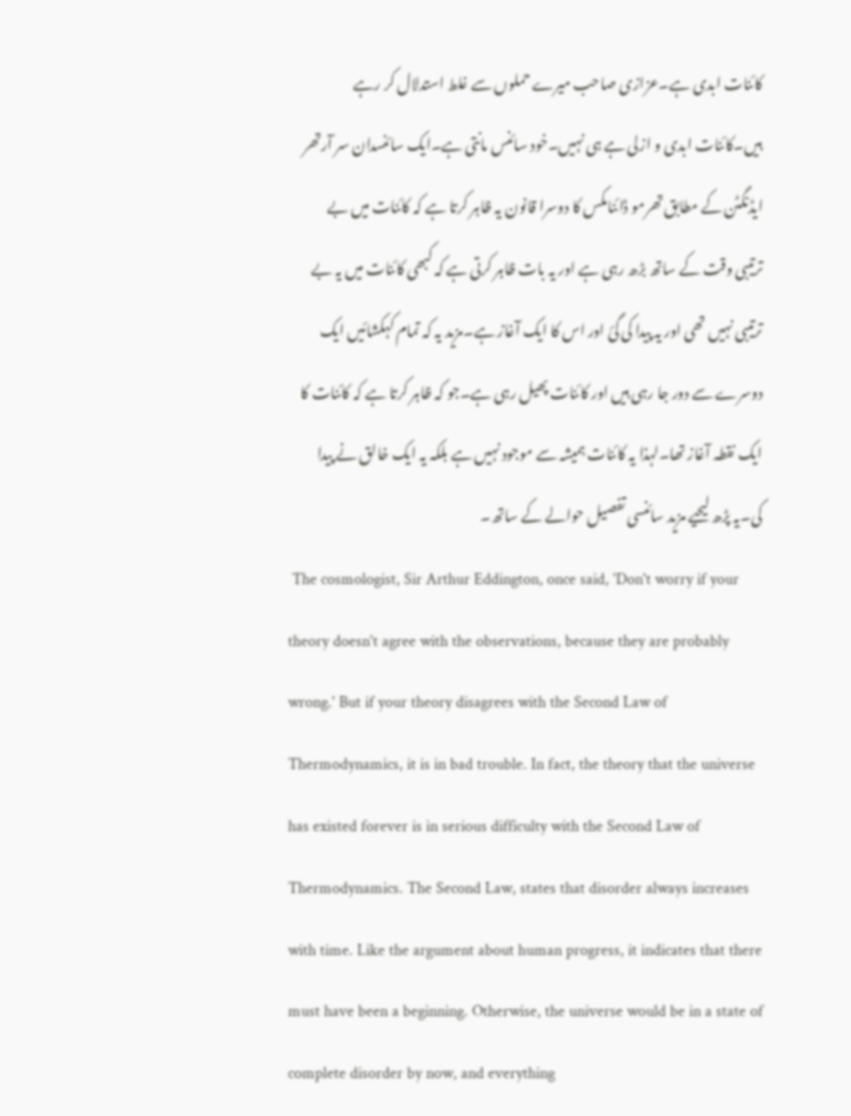کائنات ابدی ہے۔عزازی صاحب میرے حملوں سے غلط استدلال کر رہے ہیں۔کائنات ابدی و ازلی ہے ہی نہیں۔خود سائنس مانتی ہے۔ایک سائنسدان سر آرتھر ایڈنگٹن کے مطابق تھرمو ڈائنامکس کا دوسرا قانون یہ ظاہر کرتا ہے کہ کائنات میں بے ترتیبی وقت کے ساتھ بڑھ رہی ہے اور یہ بات ظاہر کرتی ہے کہ کبھی کائنات میں یہ بے ترتیبی نہیں تھی اور یہ پیدا کی گئ اور اس کا ایک آغاز ہے۔مزید یہ کہ تمام کہکشائیں ایک دوسرے سے دور جا رہی ہیں اور کائنات پھیل رہی ہے۔جو کہ ظاہر کرتا ہے کہ کائنات کا ایک نقطہ آغاز تھا۔لہذا یہ کائنات ہمیشہ سے موجود نہیں ہے بلکہ یہ ایک خالق نے پیدا کی۔یہ پڑھ لیحیے مزید سائنسی تفصیل حوالے کے ساتھ۔
 The cosmologist, Sir Arthur Eddington, once said, 'Don't worry if your theory doesn't agree with the observations, because they are probably wrong.' But if your theory disagrees with the Second Law of Thermodynamics, it is in bad trouble. In fact, the theory that the universe has existed forever is in serious difficulty with the Second Law of Thermodynamics. The Second Law, states that disorder always increases with time. Like the argument about human progress, it indicates that there must have been a beginning. Otherwise, the universe would be in a state of complete disorder by now, and everything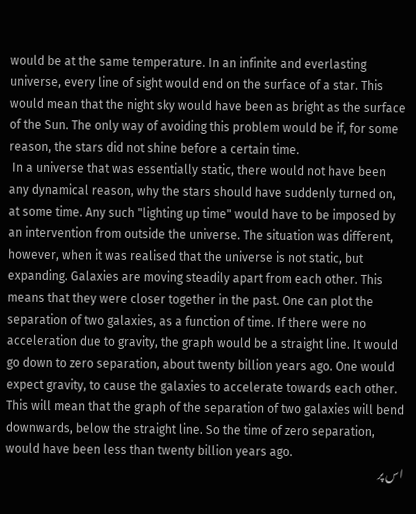would be at the same temperature. In an infinite and everlasting universe, every line of sight would end on the surface of a star. This would mean that the night sky would have been as bright as the surface of the Sun. The only way of avoiding this problem would be if, for some reason, the stars did not shine before a certain time.
 In a universe that was essentially static, there would not have been any dynamical reason, why the stars should have suddenly turned on, at some time. Any such "lighting up time" would have to be imposed by an intervention from outside the universe. The situation was different, however, when it was realised that the universe is not static, but expanding. Galaxies are moving steadily apart from each other. This means that they were closer together in the past. One can plot the separation of two galaxies, as a function of time. If there were no acceleration due to gravity, the graph would be a straight line. It would go down to zero separation, about twenty billion years ago. One would expect gravity, to cause the galaxies to accelerate towards each other. This will mean that the graph of the separation of two galaxies will bend downwards, below the straight line. So the time of zero separation, would have been less than twenty billion years ago.
اس پر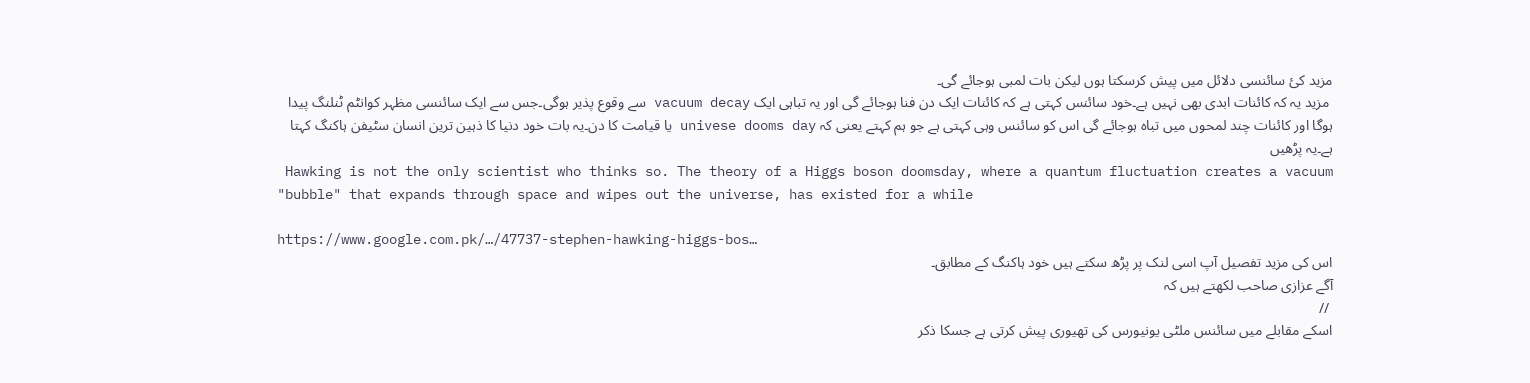مزید کئ سائنسی دلائل میں پیش کرسکتا ہوں لیکن بات لمبی ہوجائے گی۔
 مزید یہ کہ کائنات ابدی بھی نہیں ہے۔خود سائنس کہتی ہے کہ کائنات ایک دن فنا ہوجائے گی اور یہ تباہی ایک vacuum decay سے وقوع پذیر ہوگی۔جس سے ایک سائنسی مظہر کوانٹم ٹنلنگ پیدا ہوگا اور کائنات چند لمحوں میں تباہ ہوجائے گی اس کو سائنس وہی کہتی ہے جو ہم کہتے یعنی کہ univese dooms day یا قیامت کا دن۔یہ بات خود دنیا کا ذہین ترین انسان سٹیفن ہاکنگ کہتا ہے۔یہ پڑھیں
 Hawking is not the only scientist who thinks so. The theory of a Higgs boson doomsday, where a quantum fluctuation creates a vacuum "bubble" that expands through space and wipes out the universe, has existed for a while

https://www.google.com.pk/…/47737-stephen-hawking-higgs-bos…
اس کی مزید تفصیل آپ اسی لنک پر پڑھ سکتے ہیں خود ہاکنگ کے مطابق۔
آگے عزازی صاحب لکھتے ہیں کہ
 //
اسکے مقابلے میں سائنس ملٹی یونیورس کی تھیوری پیش کرتی ہے جسکا ذکر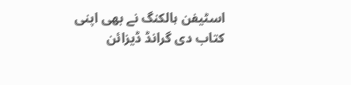اسٹیفن ہالکنگ نے بھی اپنی کتاب دی گرانڈ ڈیزائن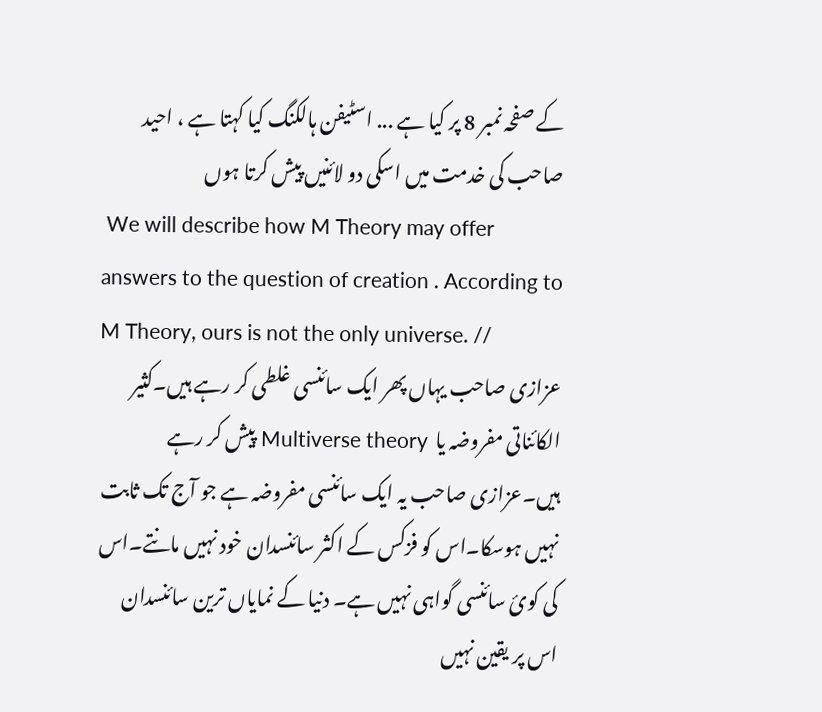کے صفحہ نمبر 8 پر کیا ہے ... اسٹیفن ہالکنگ کیا کہتا ہے ، احید صاحب کی خدمت میں اسکی دو لائنیں پیش کرتا ہوں
 We will describe how M Theory may offer answers to the question of creation . According to M Theory, ours is not the only universe. //
عزازی صاحب یہاں پھر ایک سائنسی غلطی کر رہے ہیں۔کثیر الکائناتی مفروضہ یا  Multiverse theory پیش کر رہے ہیں۔عزازی صاحب یہ ایک سائنسی مفروضہ ہے جو آج تک ثابت نہیں ہوسکا۔اس کو فزکس کے اکثر سائنسدان خود نہیں مانتے۔اس کی کوئ سائنسی گواہی نہیں ہے۔ دنیا کے نمایاں ترین سائنسدان اس پر یقین نہیں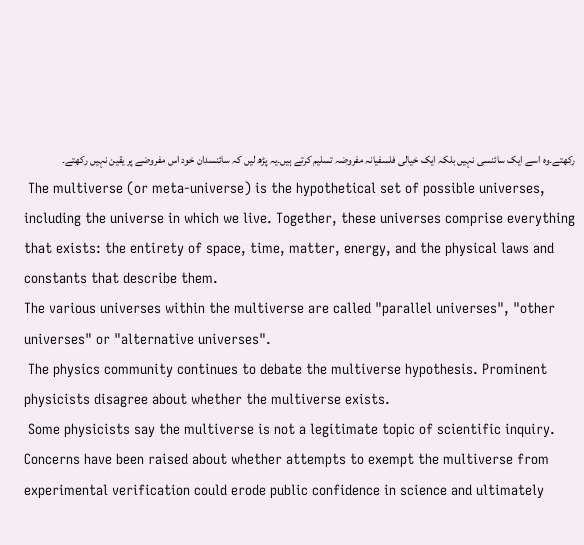رکھتے۔وہ اسے ایک سائنسی نہیں بلکہ ایک خیالی فلسفیانہ مفروضہ تسلیم کرتے ہیں۔یہ پڑھ لیں کہ سائنسدان خود اس مفروضے پر یقین نہیں رکھتے۔
 The multiverse (or meta-universe) is the hypothetical set of possible universes, including the universe in which we live. Together, these universes comprise everything that exists: the entirety of space, time, matter, energy, and the physical laws and constants that describe them.
The various universes within the multiverse are called "parallel universes", "other universes" or "alternative universes".
 The physics community continues to debate the multiverse hypothesis. Prominent physicists disagree about whether the multiverse exists.
 Some physicists say the multiverse is not a legitimate topic of scientific inquiry. Concerns have been raised about whether attempts to exempt the multiverse from experimental verification could erode public confidence in science and ultimately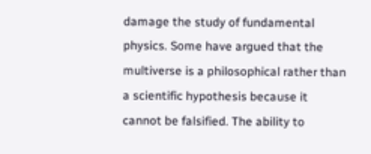damage the study of fundamental physics. Some have argued that the multiverse is a philosophical rather than a scientific hypothesis because it cannot be falsified. The ability to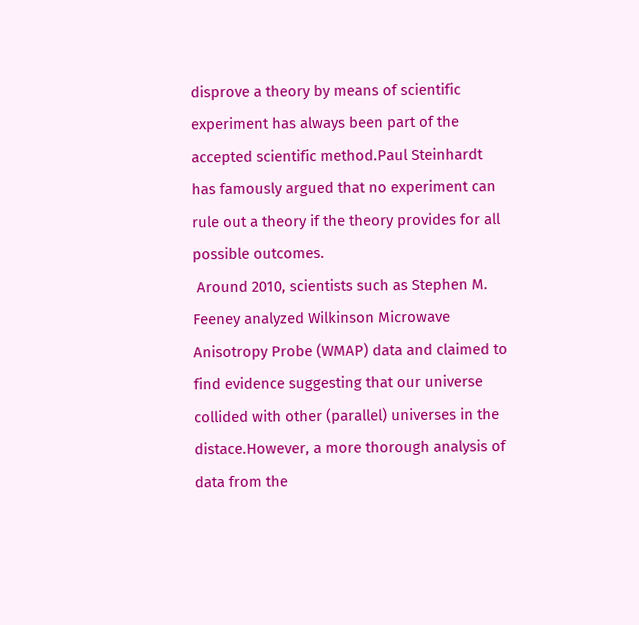disprove a theory by means of scientific experiment has always been part of the accepted scientific method.Paul Steinhardt has famously argued that no experiment can rule out a theory if the theory provides for all possible outcomes.
 Around 2010, scientists such as Stephen M. Feeney analyzed Wilkinson Microwave Anisotropy Probe (WMAP) data and claimed to find evidence suggesting that our universe collided with other (parallel) universes in the distace.However, a more thorough analysis of data from the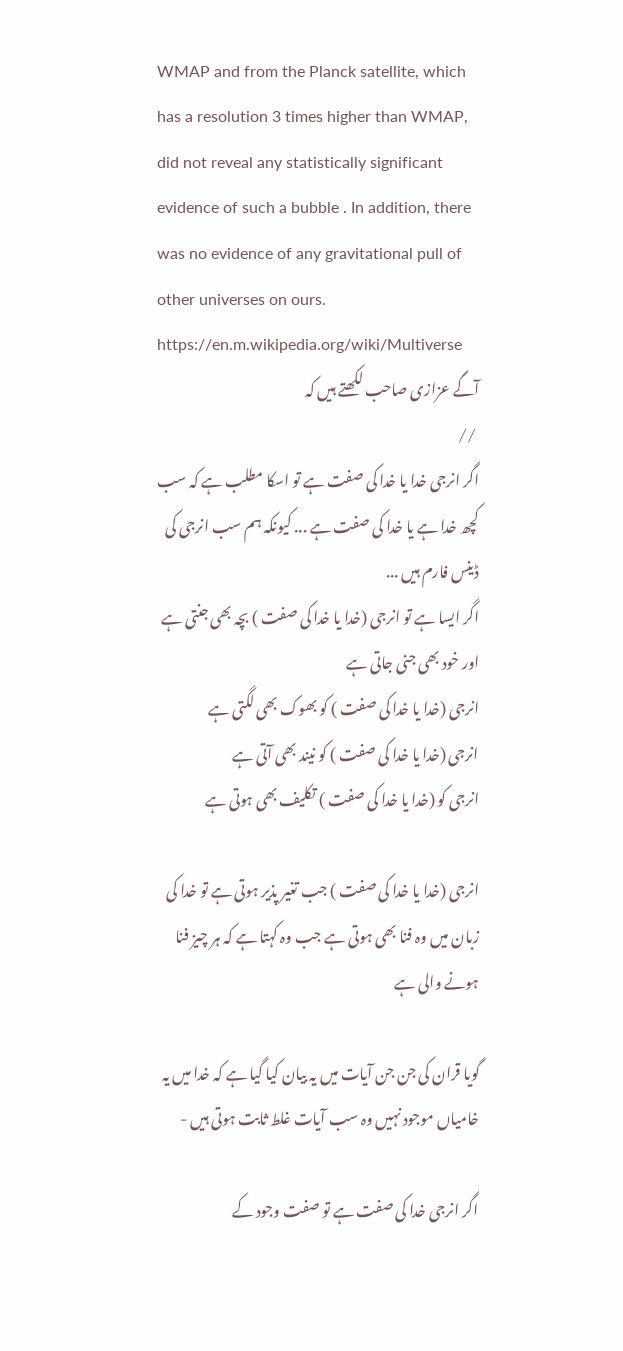WMAP and from the Planck satellite, which has a resolution 3 times higher than WMAP, did not reveal any statistically significant evidence of such a bubble . In addition, there was no evidence of any gravitational pull of other universes on ours.
https://en.m.wikipedia.org/wiki/Multiverse
آگے عزازی صاحب لکھتے ہیں کہ
 //
اگر انرجی خدا یا خدا کی صفت ہے تو اسکا مطلب ہے کہ سب کچھ خدا ہے یا خدا کی صفت ہے ... کیونکہ ہم سب انرجی کی ڈینس فارم ہیں ...
اگر ایسا ہے تو انرجی (خدا یا خدا کی صفت ) بچہ بھی جنتی ہے اور خود بھی جنی جاتی ہے
انرجی (خدا یا خدا کی صفت ) کو بھوک بھی لگتی ہے
انرجی (خدا یا خدا کی صفت ) کو نیند بھی آتی ہے
انرجی کو (خدا یا خدا کی صفت ) تکلیف بھی ہوتی ہے

انرجی (خدا یا خدا کی صفت ) جب تغیر پذیر ہوتی ہے تو خدا کی زبان میں وہ فنا بھی ہوتی ہے جب وہ کہتا ہے کہ ہر چیز فنا ہونے والی ہے

گویا قران کی جن جن آیات میں یہ بیان کیا گیا ہے کہ خدا میں یہ خامیاں موجود نہیں وہ سب آیات غلط ثابت ہوتی ہیں -

اگر انرجی خدا کی صفت ہے تو صفت وجود کے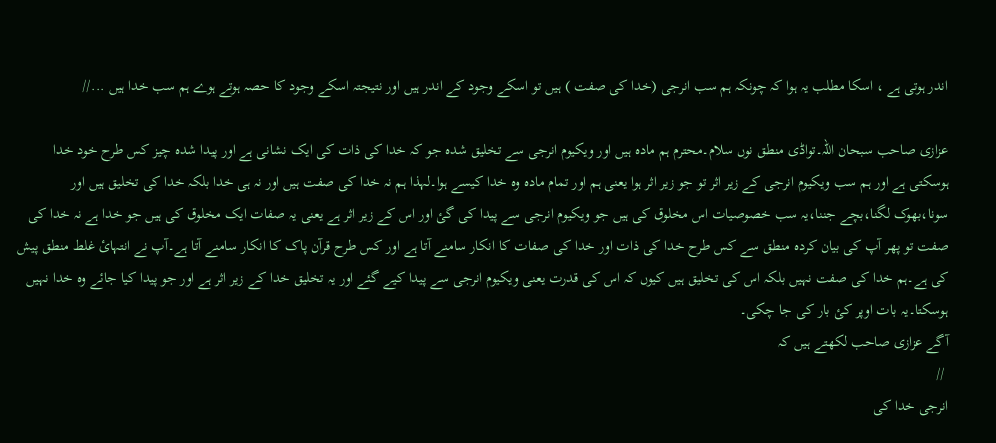اندر ہوتی ہے ، اسکا مطلب یہ ہوا کہ چونکہ ہم سب انرجی (خدا کی صفت ) ہیں تو اسکے وجود کے اندر ہیں اور نتیجتہ اسکے وجود کا حصہ ہوتے ہوے ہم سب خدا ہیں ...//

عزازی صاحب سبحان اللہ۔تواڈی منطق نوں سلام۔محترم ہم مادہ ہیں اور ویکیوم انرجی سے تخلیق شدہ جو کہ خدا کی ذات کی ایک نشانی ہے اور پیدا شدہ چیز کس طرح خود خدا ہوسکتی ہے اور ہم سب ویکیوم انرجی کے زیر اثر تو جو زیر اثر ہوا یعنی ہم اور تمام مادہ وہ خدا کیسے ہوا۔لہذا ہم نہ خدا کی صفت ہیں اور نہ ہی خدا بلکہ خدا کی تخلیق ہیں اور سونا،بھوک لگنا،بچے جننا،یہ سب خصوصیات اس مخلوق کی ہیں جو ویکیوم انرجی سے پیدا کی گئ اور اس کے زیر اثر ہے یعنی یہ صفات ایک مخلوق کی ہیں جو خدا ہے نہ خدا کی صفت تو پھر آپ کی بیان کردہ منطق سے کس طرح خدا کی ذات اور خدا کی صفات کا انکار سامنے آتا ہے اور کس طرح قرآن پاک کا انکار سامنے آتا ہے۔آپ نے انتہائ غلط منطق پیش کی ہے۔ہم خدا کی صفت نہیں بلکہ اس کی تخلیق ہیں کیوں کہ اس کی قدرت یعنی ویکیوم انرجی سے پیدا کیے گئے اور یہ تخلیق خدا کے زیر اثر ہے اور جو پیدا کیا جائے وہ خدا نہیں ہوسکتا۔یہ بات اوپر کئ بار کی جا چکی۔
آگے عزازی صاحب لکھتے ہیں کہ
 //
انرجی خدا کی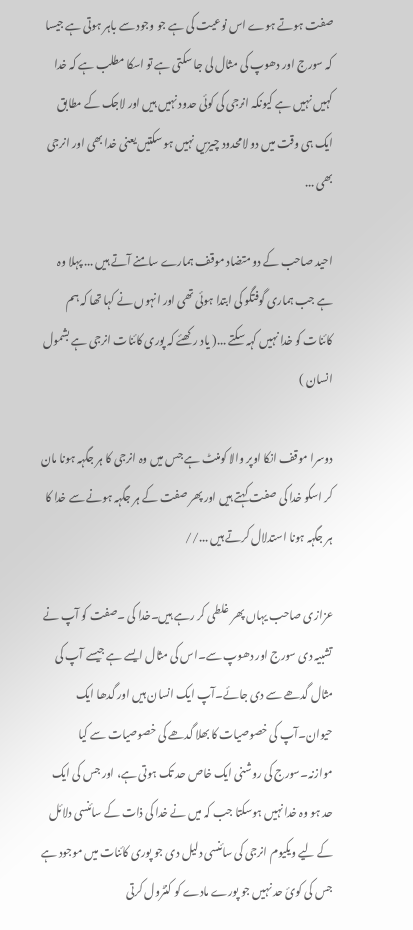صفت ہوتے ہوے اس نوعیت کی ہے جو وجود سے باہر ہوتی ہے جیسا کہ سورج اور دھوپ کی مثال لی جا سکتی ہے تو اسکا مطلب ہے کہ خدا کہیں نہیں ہے کیونکہ انرجی کی کوئی حدود نہیں ہیں اور لاجک کے مطابق ایک ہی وقت میں دو لامحدود چیزیں نہیں ہو سکتیں یعنی خدا بھی اور انرجی بھی ...

احید صاحب کے دو متضاد موقف ہمارے سامنے آتے ہیں ... پہلا وہ ہے جب ہماری گوفتگو کی ابتدا ہوئی تھی اور انہوں نے کہا تھا کہ ہم کائنات کو خدا نہیں کہہ سکتے ...( یاد رکھئے کہ پوری کائنات انرجی ہے بشمول انسان )

دوسرا موقف انکا اوپر والا کومنٹ ہے جس میں وہ انرجی کا ہر جگہہ ہونا مان کر اسکو خدا کی صفت کہتے ہیں اور پھر صفت کے ہر جگہہ ہونے سے خدا کا ہر جگہہ ہونا استدلال کرتے ہیں ...//

عزازی صاحب یہاں پھر غلطی کر رہے ہیں۔خدا کی ۔صفت کو آپ نے تشبیہ دی سورج اور دھوپ سے۔اس کی مثال ایسے ہے جیسے آپ کی مثال گدھے سے دی جائے۔آپ ایک انسان ہیں اور گدھا ایک حیوان۔آپ کی خصوصیات کا بھلا گدھے کی خصوصیات سے کیا موازنہ۔سورج کی روشنی ایک خاص حد تک ہوتی ہے، اور جس کی ایک حد ہو وہ خدا نہیں ہوسکتا جب کہ میں نے خدا کی ذات کے سائنسی دلائل کے لیے ویکیوم انرجی کی سائنسی دلیل دی جو پوری کائنات میں موجود ہے جس کی کوئ حد نہیں جو پورے مادے کو کنٹرول کرتی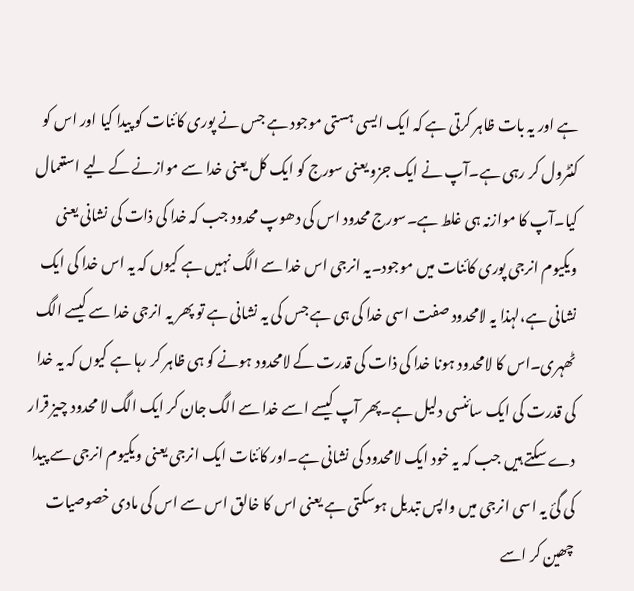ہے اور یہ بات ظاہر کرتی ہے کہ ایک ایسی ہستی موجود ہے جس نے پوری کائنات کو پیدا کیا اور اس کو کنٹرول کر رہی ہے۔آپ نے ایک جزو یعنی سورج کو ایک کل یعنی خدا سے موازنے کے لیے استعمال کیا۔آپ کا موازنہ ہی غلط ہے۔سورج محدود اس کی دھوپ محدود جب کہ خدا کی ذات کی نشانی یعنی ویکیوم انرجی پوری کائنات میں موجود۔یہ انرجی اس خدا سے الگ نہیں ہے کیوں کہ یہ اس خدا کی ایک نشانی ہے،لہذا یہ لامحدود صفت اسی خدا کی ہی ہے جس کی یہ نشانی ہے تو پھر یہ انرجی خدا سے کیسے الگ ٹھہری۔اس کا لامحدود ہونا خدا کی ذات کی قدرت کے لامحدود ہونے کو ہی ظاہر کر رہا ہے کیوں کہ یہ خدا کی قدرت کی ایک سائنسی دلیل ہے۔پھر آپ کیسے اسے خدا سے الگ جان کر ایک الگ لا محدود چیز قرار دے سکتے ہیں جب کہ یہ خود ایک لامحدود کی نشانی ہے۔اور کائنات ایک انرجی یعنی ویکیوم انرجی سے پیدا کی گئ یہ اسی انرجی میں واپس تبدیل ہوسکتی ہے یعنی اس کا خالق اس سے اس کی مادی خصوصیات چھین کر اسے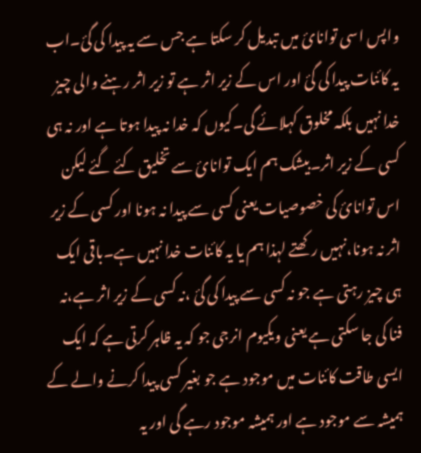واپس اسی توانائ میں تبدیل کر سکتا ہے جس سے یہ پیدا کی گئ۔اب یہ کائنات پیدا کی گئ اور اس کے زیر اثر ہے تو زیر اثر رہنے والی چیز خدا نہیں بلکہ مخلوق کہلائے گی۔کیوں کہ خدا نہ پیدا ہوتا ہے اور نہ ہی کسی کے زیر اثر۔بیشک ہم ایک توانائ سے تخلیق کئے گئے لیکن اس توانائ کی خصوصیات یعنی کسی سے پیدا نہ ہونا اور کسی کے زیر اثر نہ ہونا،نہیں رکھتے لہذا ہم یا یہ کائنات خدا نہیں ہے۔باقی ایک ہی چیز رہتی ہے جو نہ کسی سے پیدا کی گئ ،نہ کسی کے زیر اثر ہے،نہ فنا کی جا سکتی ہے یعنی ویکیوم انرجی جو کہ یہ ظاہر کرتی ہے کہ ایک ایسی طاقت کائنات میں موجود ہے جو بغیر کسی پیدا کرنے والے کے ہمیشہ سے موجود ہے اور ہمیشہ موجود رہے گی اور یہ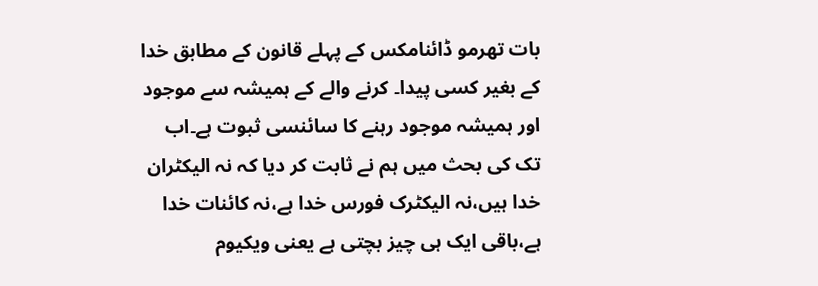بات تھرمو ڈائنامکس کے پہلے قانون کے مطابق خدا کے بغیر کسی پیدا۔ کرنے والے کے ہمیشہ سے موجود اور ہمیشہ موجود رہنے کا سائنسی ثبوت ہے۔اب تک کی بحث میں ہم نے ثابت کر دیا کہ نہ الیکٹران خدا ہیں،نہ الیکٹرک فورس خدا ہے،نہ کائنات خدا ہے،باقی ایک ہی چیز بچتی ہے یعنی ویکیوم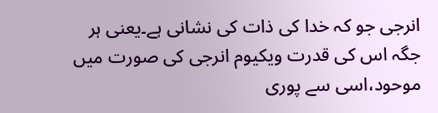انرجی جو کہ خدا کی ذات کی نشانی ہے۔یعنی ہر جگہ اس کی قدرت ویکیوم انرجی کی صورت میں موحود،اسی سے پوری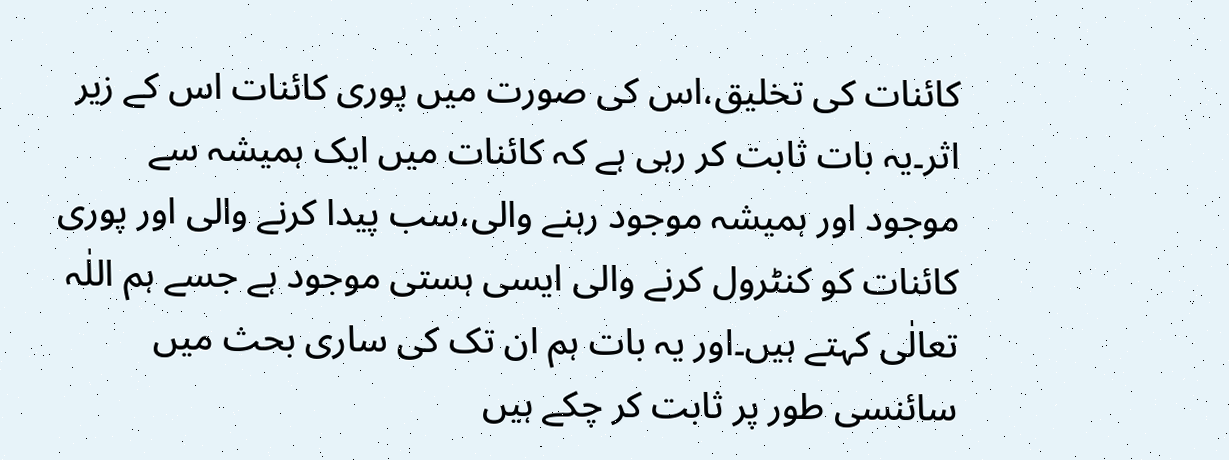کائنات کی تخلیق،اس کی صورت میں پوری کائنات اس کے زیر اثر۔یہ بات ثابت کر رہی ہے کہ کائنات میں ایک ہمیشہ سے موجود اور ہمیشہ موجود رہنے والی،سب پیدا کرنے والی اور پوری کائنات کو کنٹرول کرنے والی ایسی ہستی موجود ہے جسے ہم اللٰہ تعالٰی کہتے ہیں۔اور یہ بات ہم ان تک کی ساری بحث میں سائنسی طور پر ثابت کر چکے ہیں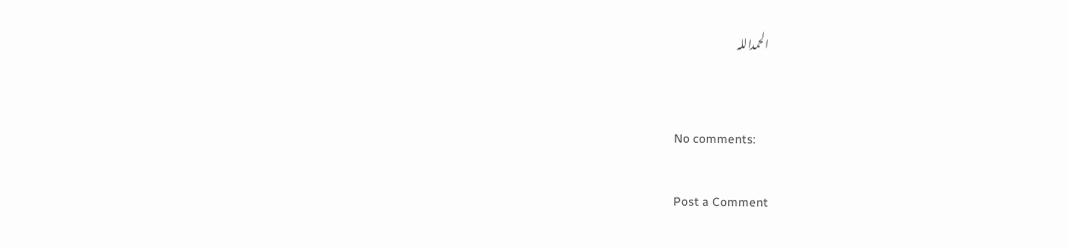الحمداللہ


No comments:

Post a Comment